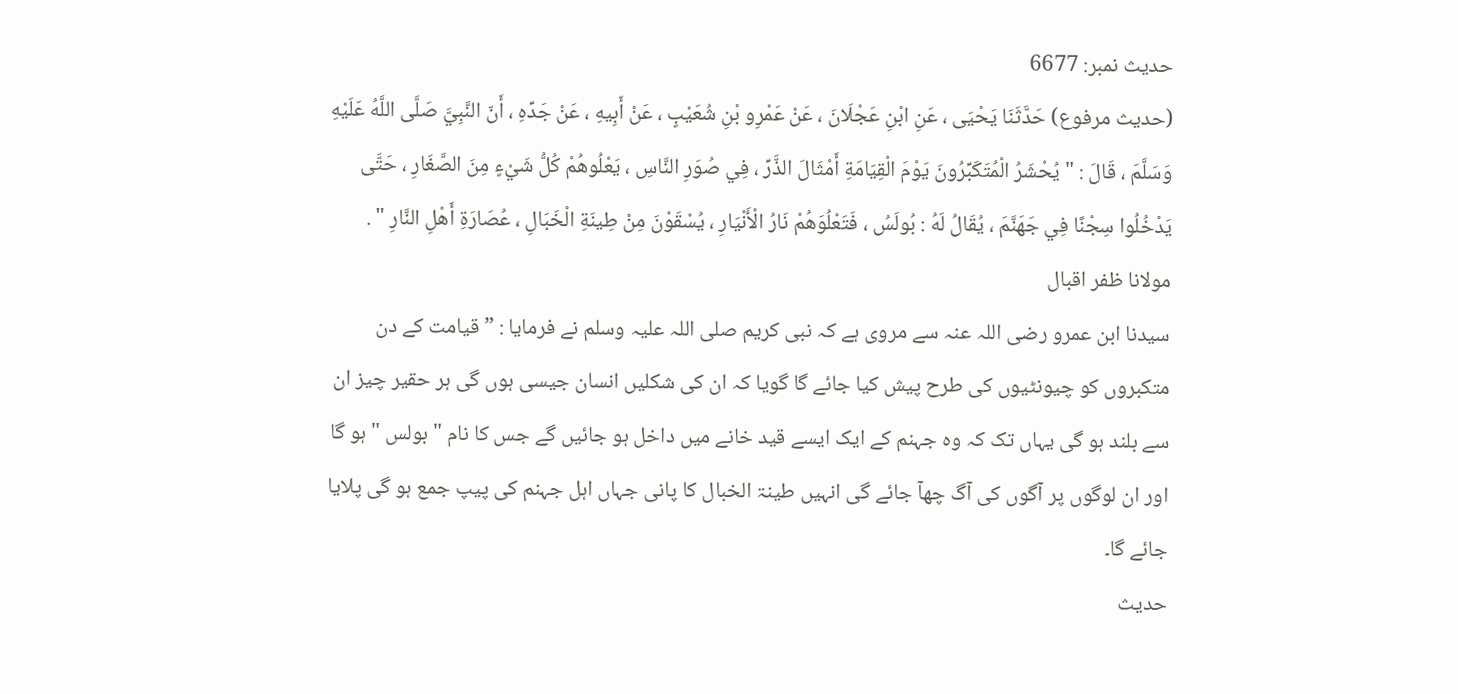حدیث نمبر: 6677
(حديث مرفوع) حَدَّثَنَا يَحْيَى ، عَنِ ابْنِ عَجْلَانَ ، عَنْ عَمْرِو بْنِ شُعَيْبٍ ، عَنْ أَبِيهِ ، عَنْ جَدِّهِ ، أَنّ النَّبِيَّ صَلَّى اللَّهُ عَلَيْهِ وَسَلَّمَ ، قَالَ : " يُحْشَرُ الْمُتَكَبِّرُونَ يَوْمَ الْقِيَامَةِ أَمْثَالَ الذَّرِّ ، فِي صُوَرِ النَّاسِ ، يَعْلُوهُمْ كُلُّ شَيْءٍ مِنَ الصَّغَارِ ، حَتَّى يَدْخُلُوا سِجْنًا فِي جَهَنَّمَ ، يُقَالُ لَهُ : بُولَسُ ، فَتَعْلُوَهُمْ نَارُ الْأَنْيَارِ ، يُسْقَوْنَ مِنْ طِينَةِ الْخَبَالِ ، عُصَارَةِ أَهْلِ النَّارِ " .
مولانا ظفر اقبال
سیدنا ابن عمرو رضی اللہ عنہ سے مروی ہے کہ نبی کریم صلی اللہ علیہ وسلم نے فرمایا : ” قیامت کے دن متکبروں کو چیونٹیوں کی طرح پیش کیا جائے گا گویا کہ ان کی شکلیں انسان جیسی ہوں گی ہر حقیر چیز ان سے بلند ہو گی یہاں تک کہ وہ جہنم کے ایک ایسے قید خانے میں داخل ہو جائیں گے جس کا نام " بولس " ہو گا اور ان لوگوں پر آگوں کی آگ چھآ جائے گی انہیں طینۃ الخبال کا پانی جہاں اہل جہنم کی پیپ جمع ہو گی پلایا جائے گا۔
حدیث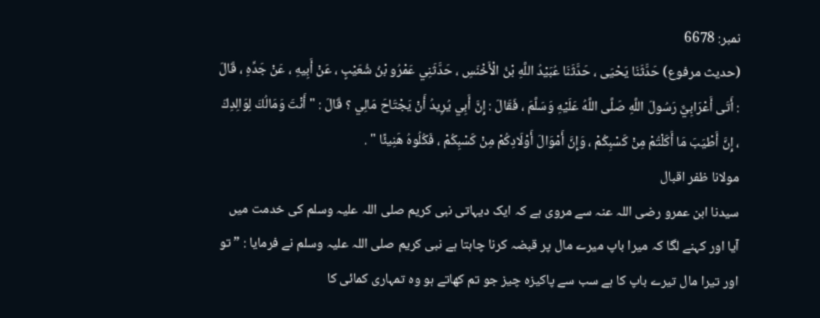نمبر: 6678
(حديث مرفوع) حَدَّثَنَا يَحْيَى ، حَدَّثَنَا عُبَيْدُ اللَّهِ بْنُ الْأَخْنَسِ ، حَدَّثَنِي عَمْرُو بْنُ شُعَيْبٍ ، عَنْ أَبِيهِ ، عَنْ جَدِّهِ ، قَالَ : أَتَى أَعْرَابِيٌّ رَسُولَ اللَّهِ صَلَّى اللَّهُ عَلَيْهِ وَسَلَّمَ ، فَقَالَ : إِنَّ أَبِي يُرِيدُ أَنْ يَجْتَاحَ مَالِي ؟ قَالَ : " أَنْتَ وَمَالُكَ لِوَالِدِكَ ، إِنَّ أَطْيَبَ مَا أَكَلْتُمْ مِنْ كَسْبِكُمْ ، وَإِنَّ أَمْوَالَ أَوْلَادِكُمْ مِنْ كَسْبِكُمْ ، فَكُلُوهُ هَنِيئًا " .
مولانا ظفر اقبال
سیدنا ابن عمرو رضی اللہ عنہ سے مروی ہے کہ ایک دیہاتی نبی کریم صلی اللہ علیہ وسلم کی خدمت میں آیا اور کہنے لگا کہ میرا باپ میرے مال پر قبضہ کرنا چاہتا ہے نبی کریم صلی اللہ علیہ وسلم نے فرمایا : ” تو اور تیرا مال تیرے باپ کا ہے سب سے پاکیزہ چیز جو تم کھاتے ہو وہ تمہاری کمائی کا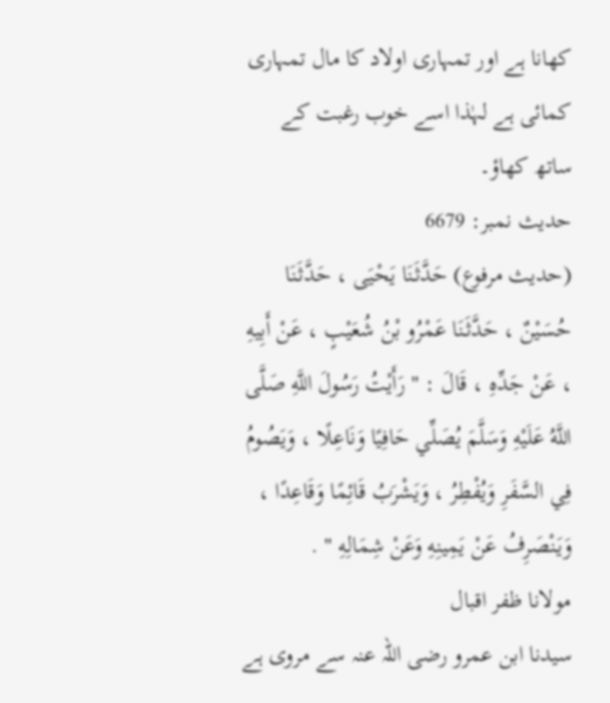کھانا ہے اور تمہاری اولاد کا مال تمہاری کمائی ہے لہٰذا اسے خوب رغبت کے ساتھ کھاؤ۔
حدیث نمبر: 6679
(حديث مرفوع) حَدَّثَنَا يَحْيَى ، حَدَّثَنَا حُسَيْنٌ ، حَدَّثَنَا عَمْرُو بْنُ شُعَيْبٍ ، عَنْ أَبِيهِ ، عَنْ جَدِّهِ ، قَالَ : " رَأَيْتُ رَسُولَ اللَّهِ صَلَّى اللَّهُ عَلَيْهِ وَسَلَّمَ يُصَلِّي حَافِيًا وَنَاعِلًا ، وَيَصُومُ فِي السَّفَرِ وَيُفْطِرُ ، وَيَشْرَبُ قَائِمًا وَقَاعِدًا ، وَيَنْصَرِفُ عَنْ يَمِينِهِ وَعَنْ شِمَالِهِ " .
مولانا ظفر اقبال
سیدنا ابن عمرو رضی اللہ عنہ سے مروی ہے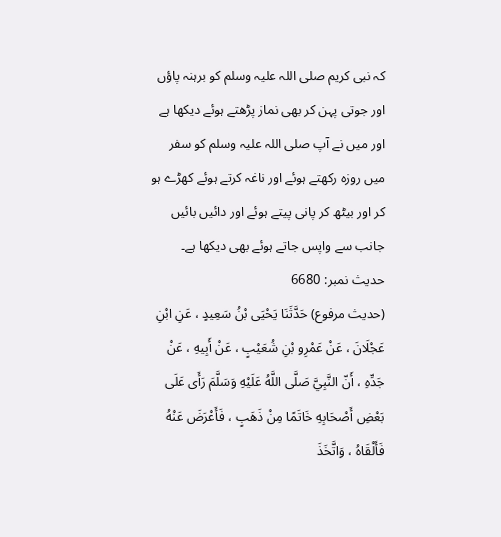کہ نبی کریم صلی اللہ علیہ وسلم کو برہنہ پاؤں اور جوتی پہن کر بھی نماز پڑھتے ہوئے دیکھا ہے اور میں نے آپ صلی اللہ علیہ وسلم کو سفر میں روزہ رکھتے ہوئے اور ناغہ کرتے ہوئے کھڑے ہو کر اور بیٹھ کر پانی پیتے ہوئے اور دائیں بائیں جانب سے واپس جاتے ہوئے بھی دیکھا ہے۔
حدیث نمبر: 6680
(حديث مرفوع) حَدَّثَنَا يَحْيَى بْنُ سَعِيدٍ ، عَنِ ابْنِ عَجْلَانَ ، عَنْ عَمْرِو بْنِ شُعَيْبٍ ، عَنْ أَبِيهِ ، عَنْ جَدِّهِ ، أَنّ النَّبِيَّ صَلَّى اللَّهُ عَلَيْهِ وَسَلَّمَ رَأَى عَلَى بَعْضِ أَصْحَابِهِ خَاتَمًا مِنْ ذَهَبٍ ، فَأَعْرَضَ عَنْهُ فَأَلْقَاهُ ، وَاتَّخَذَ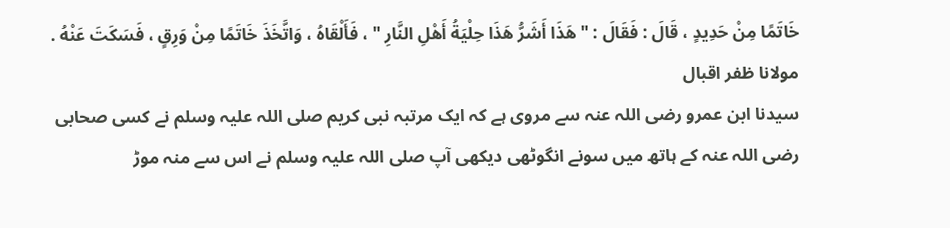خَاتَمًا مِنْ حَدِيدٍ ، قَالَ : فَقَالَ : " هَذَا أَشَرُّ هَذَا حِلْيَةُ أَهْلِ النَّارِ " ، فَأَلْقَاهُ ، وَاتَّخَذَ خَاتَمًا مِنْ وَرِقٍ ، فَسَكَتَ عَنْهُ .
مولانا ظفر اقبال
سیدنا ابن عمرو رضی اللہ عنہ سے مروی ہے کہ ایک مرتبہ نبی کریم صلی اللہ علیہ وسلم نے کسی صحابی رضی اللہ عنہ کے ہاتھ میں سونے انگوٹھی دیکھی آپ صلی اللہ علیہ وسلم نے اس سے منہ موڑ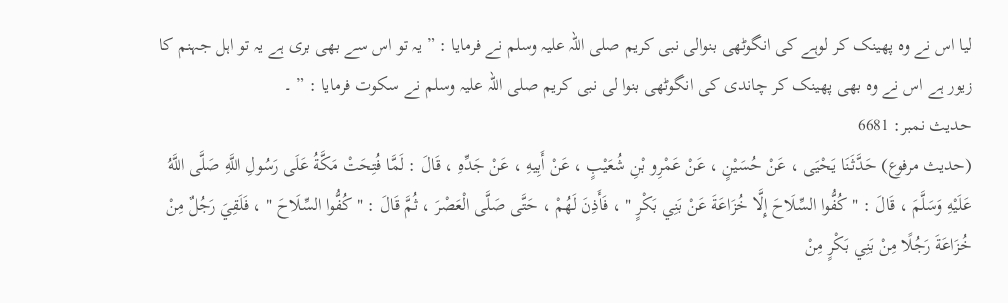لیا اس نے وہ پھینک کر لوہے کی انگوٹھی بنوالی نبی کریم صلی اللہ علیہ وسلم نے فرمایا : ” یہ تو اس سے بھی بری ہے یہ تو اہل جہنم کا زیور ہے اس نے وہ بھی پھینک کر چاندی کی انگوٹھی بنوا لی نبی کریم صلی اللہ علیہ وسلم نے سکوت فرمایا : ” ۔
حدیث نمبر: 6681
(حديث مرفوع) حَدَّثَنَا يَحْيَى ، عَنْ حُسَيْنٍ ، عَنْ عَمْرِو بْنِ شُعَيْبٍ ، عَنْ أَبِيهِ ، عَنْ جَدِّهِ ، قَالَ : لَمَّا فُتِحَتْ مَكَّةُ عَلَى رَسُولِ اللَّهِ صَلَّى اللَّهُ عَلَيْهِ وَسَلَّمَ ، قَالَ : " كُفُّوا السِّلَاحَ إِلَّا خُزَاعَةَ عَنْ بَنِي بَكْرٍ " ، فَأَذِنَ لَهُمْ ، حَتَّى صَلَّى الْعَصْرَ ، ثُمَّ قَالَ : " كُفُّوا السِّلَاحَ " ، فَلَقِيَ رَجُلٌ مِنْ خُزَاعَةَ رَجُلًا مِنْ بَنِي بَكْرٍ مِنْ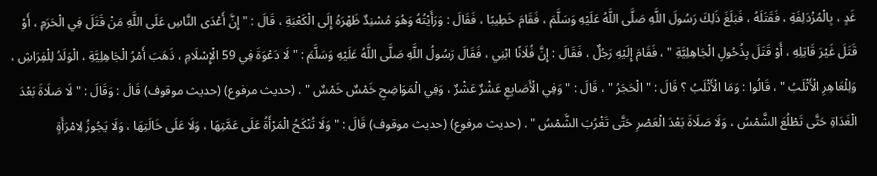غَدٍ ، بِالْمُزْدَلِفَةِ ، فَقَتَلَهُ ، فَبَلَغَ ذَلِكَ رَسُولَ اللَّهِ صَلَّى اللَّهُ عَلَيْهِ وَسَلَّمَ ، فَقَامَ خَطِيبًا ، فَقَالَ : وَرَأَيْتُهُ وَهُوَ مُسْنِدٌ ظَهْرَهُ إِلَى الْكَعْبَةِ ، قَالَ : " إِنَّ أَعْدَى النَّاسِ عَلَى اللَّهِ مَنْ قَتَلَ فِي الْحَرَمِ ، أَوْ قَتَلَ غَيْرَ قَاتِلِهِ ، أَوْ قَتَلَ بِذُحُولِ الْجَاهِلِيَّةِ " ، فَقَامَ إِلَيْهِ رَجُلٌ ، فَقَالَ : إِنَّ فُلَانًا ابْنِي ، فَقَالَ رَسُولُ اللَّهِ صَلَّى اللَّهُ عَلَيْهِ وَسَلَّمَ : " لَا دَعْوَةَ فِي 59 الْإِسْلَامِ ، ذَهَبَ أَمْرُ الْجَاهِلِيَّةِ ، الْوَلَدُ لِلْفِرَاشِ ، وَلِلْعَاهِرِ الْأَثْلَبُ " ، قَالُوا : وَمَا الْأَثْلَبُ ؟ قَالَ : " الْحَجَرُ " ، قَالَ : " وَفِي الْأَصَابِعِ عَشْرٌ عَشْرٌ ، وَفِي الْمَوَاضِحِ خَمْسٌ خَمْسٌ " . (حديث مرفوع) (حديث موقوف) قَالَ : وَقَالَ : " لَا صَلَاةَ بَعْدَ الْغَدَاةِ حَتَّى تَطْلُعَ الشَّمْسُ ، وَلَا صَلَاةَ بَعْدَ الْعَصْرِ حَتَّى تَغْرُبَ الشَّمْسُ " . (حديث مرفوع) (حديث موقوف) قَالَ : " وَلَا تُنْكَحُ الْمَرْأَةُ عَلَى عَمَّتِهَا ، وَلَا عَلَى خَالَتِهَا ، وَلَا يَجُوزُ لِامْرَأَةٍ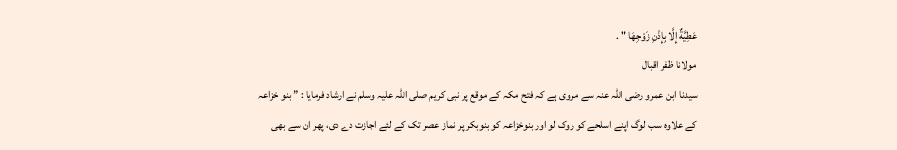عَطِيَّةٌ إِلَّا بِإِذْنِ زَوْجِهَا " .
مولانا ظفر اقبال
سیدنا ابن عمرو رضی اللہ عنہ سے مروی ہے کہ فتح مکہ کے موقع پر نبی کریم صلی اللہ علیہ وسلم نے ارشاد فرمایا : ” بنو خزاعہ کے علاوہ سب لوگ اپنے اسلحے کو روک لو اور بنوخزاعہ کو بنوبکر پر نماز عصر تک کے لئے اجازت دے دی، پھر ان سے بھی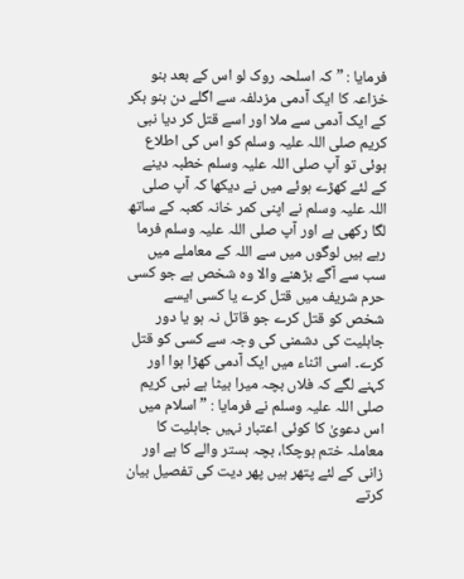فرمایا : ” کہ اسلحہ روک لو اس کے بعد بنو خزاعہ کا ایک آدمی مزدلفہ سے اگلے دن بنو بکر کے ایک آدمی سے ملا اور اسے قتل کر دیا نبی کریم صلی اللہ علیہ وسلم کو اس کی اطلاع ہوئی تو آپ صلی اللہ علیہ وسلم خطبہ دینے کے لئے کھڑے ہوئے میں نے دیکھا کہ آپ صلی اللہ علیہ وسلم نے اپنی کمر خانہ کعبہ کے ساتھ لگا رکھی ہے اور آپ صلی اللہ علیہ وسلم فرما رہے ہیں لوگوں میں سے اللہ کے معاملے میں سب سے آگے بڑھنے والا وہ شخص ہے جو کسی حرم شریف میں قتل کرے یا کسی ایسے شخص کو قتل کرے جو قاتل نہ ہو یا دور جاہلیت کی دشمنی کی وجہ سے کسی کو قتل کرے۔ اسی اثناء میں ایک آدمی کھڑا ہوا اور کہنے لگے کہ فلاں بچہ میرا بیٹا ہے نبی کریم صلی اللہ علیہ وسلم نے فرمایا : ” اسلام میں اس دعویٰ کا کوئی اعتبار نہیں جاہلیت کا معاملہ ختم ہوچکا، بچہ بستر والے کا ہے اور زانی کے لئے پتھر ہیں پھر دیت کی تفصیل بیان کرتے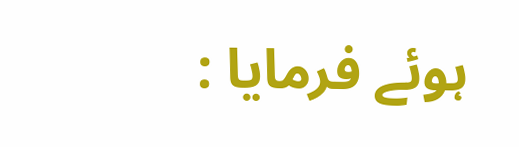ہوئے فرمایا :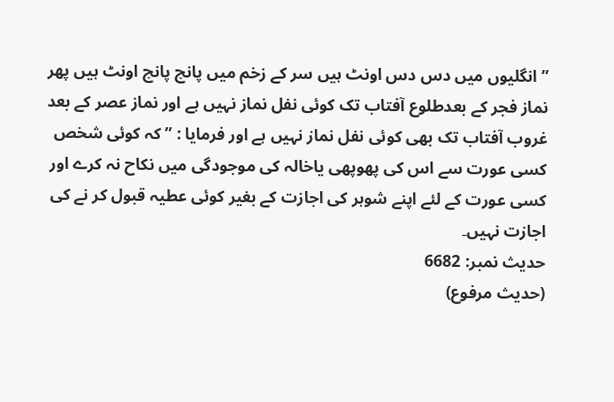” انگلیوں میں دس دس اونٹ ہیں سر کے زخم میں پانچ پانچ اونٹ ہیں پھر نماز فجر کے بعدطلوع آفتاب تک کوئی نفل نماز نہیں ہے اور نماز عصر کے بعد غروب آفتاب تک بھی کوئی نفل نماز نہیں ہے اور فرمایا : ” کہ کوئی شخص کسی عورت سے اس کی پھوپھی یاخالہ کی موجودگی میں نکاح نہ کرے اور کسی عورت کے لئے اپنے شوہر کی اجازت کے بغیر کوئی عطیہ قبول کر نے کی اجازت نہیں۔
حدیث نمبر: 6682
(حديث مرفوع)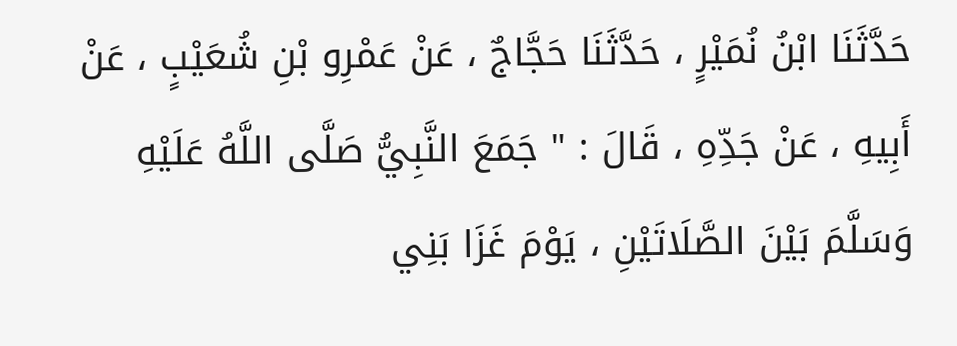حَدَّثَنَا ابْنُ نُمَيْرٍ ، حَدَّثَنَا حَجَّاجٌ ، عَنْ عَمْرِو بْنِ شُعَيْبٍ ، عَنْ أَبِيهِ ، عَنْ جَدِّهِ ، قَالَ : " جَمَعَ النَّبِيُّ صَلَّى اللَّهُ عَلَيْهِ وَسَلَّمَ بَيْنَ الصَّلَاتَيْنِ ، يَوْمَ غَزَا بَنِي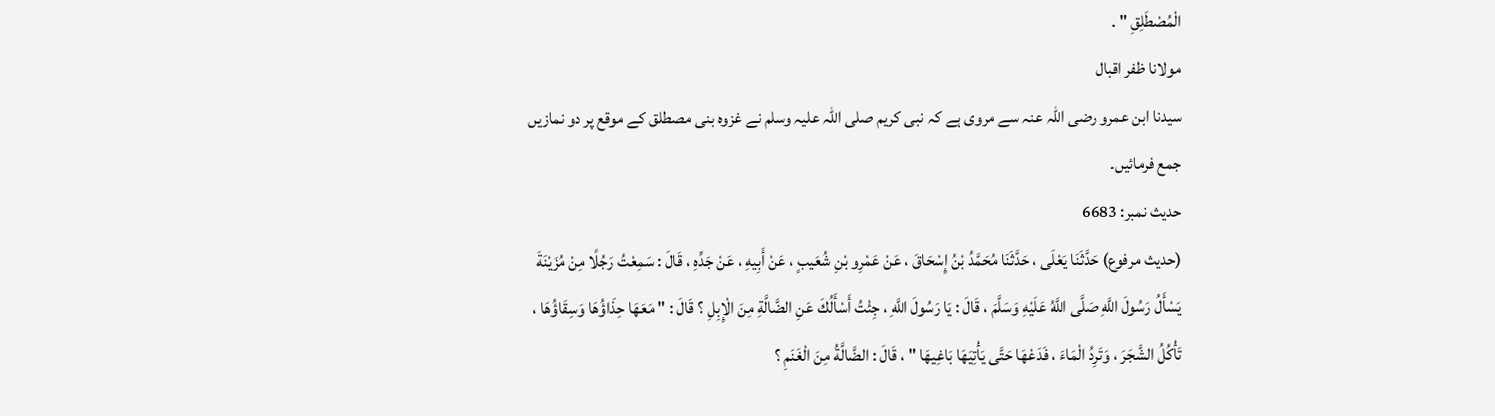الْمُصْطَلِقِ " .
مولانا ظفر اقبال
سیدنا ابن عمرو رضی اللہ عنہ سے مروی ہے کہ نبی کریم صلی اللہ علیہ وسلم نے غزوہ بنی مصطلق کے موقع پر دو نمازیں جمع فرمائیں۔
حدیث نمبر: 6683
(حديث مرفوع) حَدَّثَنَا يَعْلَى ، حَدَّثَنَا مُحَمَّدُ بْنُ إِسْحَاقَ ، عَنْ عَمْرِو بْنِ شُعَيبٍ ، عَنْ أَبِيهِ ، عَنْ جَدِّهِ ، قَالَ : سَمِعْتُ رَجُلًا مِنْ مُزَيْنَةَ يَسْأَلُ رَسُولَ اللَّهِ صَلَّى اللَّهُ عَلَيْهِ وَسَلَّمَ ، قَالَ : يَا رَسُولَ اللَّهِ ، جِئْتُ أَسْأَلُكَ عَنِ الضَّالَّةِ مِنَ الْإِبِلِ ؟ قَالَ : " مَعَهَا حِذَاؤُهَا وَسِقَاؤُهَا ، تَأْكُلُ الشَّجَرَ ، وَتَرِدُ الْمَاءَ ، فَدَعْهَا حَتَّى يَأْتِيَهَا بَاغِيهَا " ، قَالَ : الضَّالَّةُ مِنَ الْغَنَمِ ؟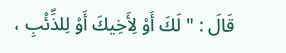قَالَ : " لَكَ أَوْ لِأَخِيكَ أَوْ لِلذِّئْبِ ،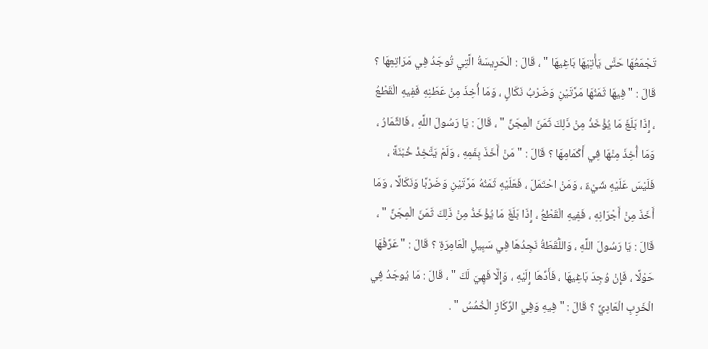تَجْمَعُهَا حَتَّى يَأْتِيَهَا بَاغِيهَا " ، قَالَ : الْحَرِيسَةُ الَّتِي تُوجَدُ فِي مَرَاتِعِهَا ؟ قَالَ : " فِيهَا ثَمَنُهَا مَرَّتَيْنِ وَضَرْبُ نَكَالٍ ، وَمَا أُخِذَ مِنْ عَطَنِهِ فَفِيهِ الْقَطْعُ ، إِذَا بَلَغَ مَا يُؤْخَذُ مِنْ ذَلِكَ ثَمَنَ الْمِجَنِّ " ، قَالَ : يَا رَسُولَ اللَّهِ ، فَالثِّمَارُ ، وَمَا أُخِذَ مِنْهَا فِي أَكْمَامِهَا ؟ قَالَ : " مَنْ أَخَذَ بِفَمِهِ ، وَلَمْ يَتَّخِذْ خُبْنَةً ، فَلَيْسَ عَلَيْهِ شَيْءٌ ، وَمَنْ احْتَمَلَ ، فَعَلَيْهِ ثَمَنُهُ مَرَّتَيْنِ وَضَرْبًا وَنَكَالًا ، وَمَا أَخَذَ مِنْ أَجْرَانِهِ ، فَفِيهِ الْقَطْعُ ، إِذَا بَلَغَ مَا يُؤْخَذُ مِنْ ذَلِكَ ثَمَنَ الْمِجَنِّ " ، قَالَ : يَا رَسُولَ اللَّهِ ، وَاللُّقَطَةُ نَجِدُهَا فِي سَبِيلِ الْعَامِرَةِ ؟ قَالَ : " عَرِّفْهَا حَوْلًا ، فَإِنْ وُجِدَ بَاغِيهَا ، فَأَدِّهَا إِلَيْهِ ، وَإِلَّا فَهِيَ لَكَ " ، قَالَ : مَا يُوجَدُ فِي الْخَرِبِ الْعَادِيِّ ؟ قَالَ : " فِيهِ وَفِي الرِّكَازِ الْخُمُسُ " .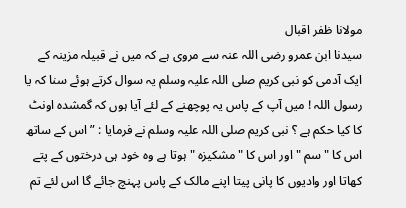مولانا ظفر اقبال
سیدنا ابن عمرو رضی اللہ عنہ سے مروی ہے کہ میں نے قبیلہ مزینہ کے ایک آدمی کو نبی کریم صلی اللہ علیہ وسلم یہ سوال کرتے ہوئے سنا کہ یا رسول اللہ ! میں آپ کے پاس یہ پوچھنے کے لئے آیا ہوں کہ گمشدہ اونٹ کا کیا حکم ہے ؟ نبی کریم صلی اللہ علیہ وسلم نے فرمایا : ” اس کے ساتھ اس کا " سم " اور اس کا " مشکیزہ " ہوتا ہے وہ خود ہی درختوں کے پتے کھاتا اور وادیوں کا پانی پیتا اپنے مالک کے پاس پہنچ جائے گا اس لئے تم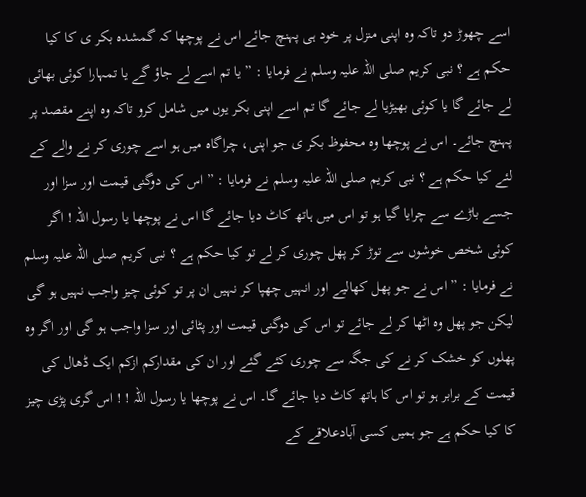اسے چھوڑ دو تاکہ وہ اپنی منزل پر خود ہی پہنچ جائے اس نے پوچھا کہ گمشدہ بکر ی کا کیا حکم ہے ؟ نبی کریم صلی اللہ علیہ وسلم نے فرمایا : ” یا تم اسے لے جاؤ گے یا تمہارا کوئی بھائی لے جائے گا یا کوئی بھیڑیا لے جائے گا تم اسے اپنی بکر یوں میں شامل کرو تاکہ وہ اپنے مقصد پر پہنچ جائے۔ اس نے پوچھا وہ محفوظ بکر ی جو اپنی، چراگاہ میں ہو اسے چوری کر نے والے کے لئے کیا حکم ہے ؟ نبی کریم صلی اللہ علیہ وسلم نے فرمایا : ” اس کی دوگنی قیمت اور سزا اور جسے باڑے سے چرایا گیا ہو تو اس میں ہاتھ کاٹ دیا جائے گا اس نے پوچھا یا رسول اللہ ! اگر کوئی شخص خوشوں سے توڑ کر پھل چوری کر لے تو کیا حکم ہے ؟ نبی کریم صلی اللہ علیہ وسلم نے فرمایا : ” اس نے جو پھل کھالیے اور انہیں چھپا کر نہیں ان پر تو کوئی چیز واجب نہیں ہو گی لیکن جو پھل وہ اٹھا کر لے جائے تو اس کی دوگنی قیمت اور پٹائی اور سزا واجب ہو گی اور اگر وہ پھلوں کو خشک کر نے کی جگہ سے چوری کئے گئے اور ان کی مقدارکم ازکم ایک ڈھال کی قیمت کے برابر ہو تو اس کا ہاتھ کاٹ دیا جائے گا۔ اس نے پوچھا یا رسول اللہ ! ! اس گری پڑی چیز کا کیا حکم ہے جو ہمیں کسی آبادعلاقے کے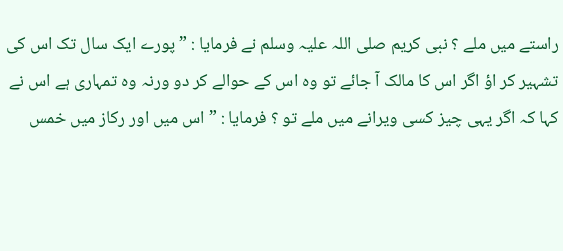راستے میں ملے ؟ نبی کریم صلی اللہ علیہ وسلم نے فرمایا : ” پورے ایک سال تک اس کی تشہیر کر اؤ اگر اس کا مالک آ جائے تو وہ اس کے حوالے کر دو ورنہ وہ تمہاری ہے اس نے کہا کہ اگر یہی چیز کسی ویرانے میں ملے تو ؟ فرمایا : ” اس میں اور رکاز میں خمس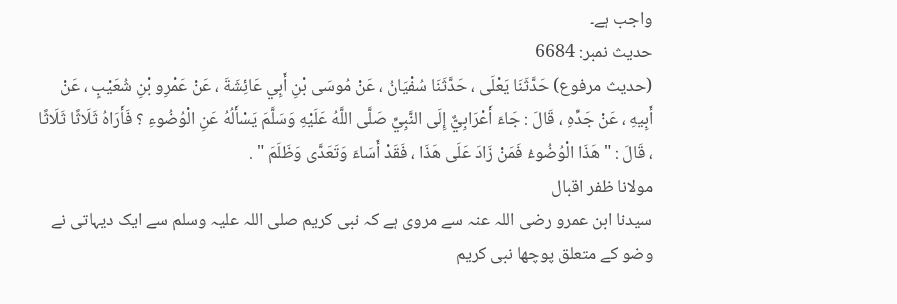واجب ہے۔
حدیث نمبر: 6684
(حديث مرفوع) حَدَّثَنَا يَعْلَى ، حَدَّثَنَا سُفْيَانُ ، عَنْ مُوسَى بْنِ أَبِي عَائِشَةَ ، عَنْ عَمْرِو بْنِ شُعَيْبٍ ، عَنْ أَبِيهِ ، عَنْ جَدِّهِ ، قَالَ : جَاءَ أَعْرَابِيٌّ إِلَى النَّبِيِّ صَلَّى اللَّهُ عَلَيْهِ وَسَلَّمَ يَسْأَلُهُ عَنِ الْوُضُوءِ ؟ فَأَرَاهُ ثَلَاثًا ثَلَاثًا ، قَالَ : " هَذَا الْوُضُوءُ فَمَنْ زَادَ عَلَى هَذَا ، فَقَدْ أَسَاءَ وَتَعَدَّى وَظَلَمَ " .
مولانا ظفر اقبال
سیدنا ابن عمرو رضی اللہ عنہ سے مروی ہے کہ نبی کریم صلی اللہ علیہ وسلم سے ایک دیہاتی نے وضو کے متعلق پوچھا نبی کریم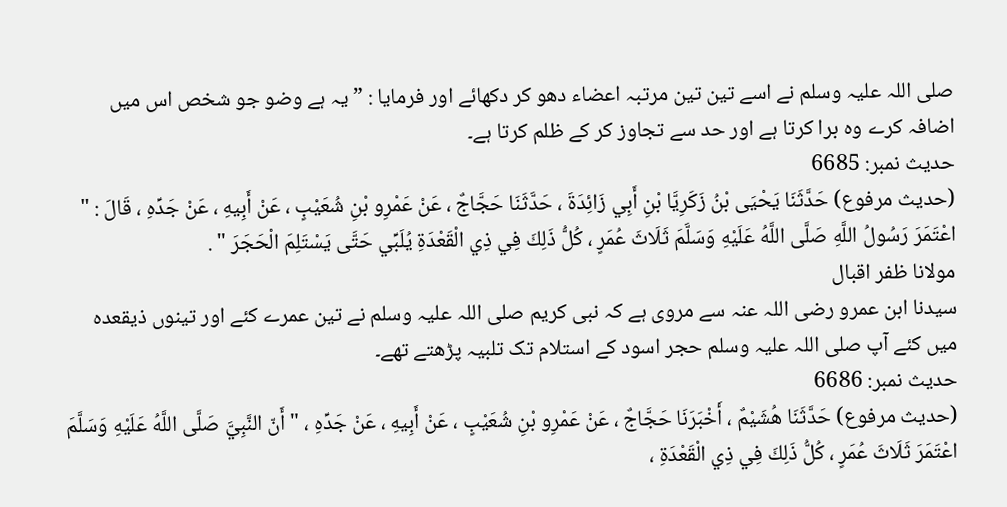صلی اللہ علیہ وسلم نے اسے تین تین مرتبہ اعضاء دھو کر دکھائے اور فرمایا : ” یہ ہے وضو جو شخص اس میں اضافہ کرے وہ برا کرتا ہے اور حد سے تجاوز کر کے ظلم کرتا ہے۔
حدیث نمبر: 6685
(حديث مرفوع) حَدَّثَنَا يَحْيَى بْنُ زَكَرِيَّا بْنِ أَبِي زَائِدَةَ ، حَدَّثَنَا حَجَّاجٌ ، عَنْ عَمْرِو بْنِ شُعَيْبٍ ، عَنْ أَبِيهِ ، عَنْ جَدِّهِ ، قَالَ : " اعْتَمَرَ رَسُولُ اللَّهِ صَلَّى اللَّهُ عَلَيْهِ وَسَلَّمَ ثَلَاثَ عُمَرٍ ، كُلُّ ذَلِكَ فِي ذِي الْقَعْدَةِ يُلَبِّي حَتَّى يَسْتَلِمَ الْحَجَرَ " .
مولانا ظفر اقبال
سیدنا ابن عمرو رضی اللہ عنہ سے مروی ہے کہ نبی کریم صلی اللہ علیہ وسلم نے تین عمرے کئے اور تینوں ذیقعدہ میں کئے آپ صلی اللہ علیہ وسلم حجر اسود کے استلام تک تلبیہ پڑھتے تھے۔
حدیث نمبر: 6686
(حديث مرفوع) حَدَّثَنَا هُشَيْمٌ ، أَخْبَرَنَا حَجَّاجٌ ، عَنْ عَمْرِو بْنِ شُعَيْبٍ ، عَنْ أَبِيهِ ، عَنْ جَدِّهِ ، " أَنّ النَّبِيَّ صَلَّى اللَّهُ عَلَيْهِ وَسَلَّمَ اعْتَمَرَ ثَلَاثَ عُمَرٍ ، كُلُّ ذَلِكَ فِي ذِي الْقَعْدَةِ ،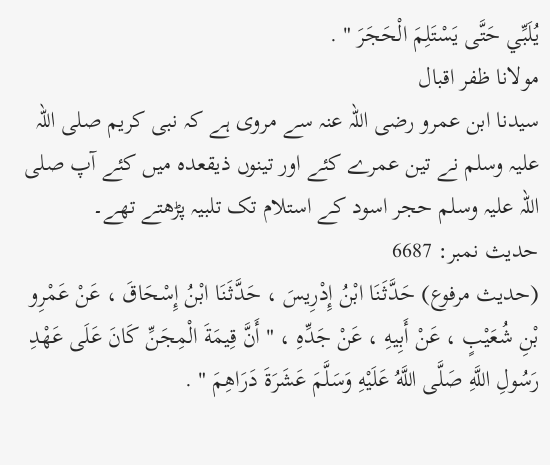يُلَبِّي حَتَّى يَسْتَلِمَ الْحَجَرَ " .
مولانا ظفر اقبال
سیدنا ابن عمرو رضی اللہ عنہ سے مروی ہے کہ نبی کریم صلی اللہ علیہ وسلم نے تین عمرے کئے اور تینوں ذیقعدہ میں کئے آپ صلی اللہ علیہ وسلم حجر اسود کے استلام تک تلبیہ پڑھتے تھے۔
حدیث نمبر: 6687
(حديث مرفوع) حَدَّثَنَا ابْنُ إِدْرِيسَ ، حَدَّثَنَا ابْنُ إِسْحَاقَ ، عَنْ عَمْرِو بْنِ شُعَيْبٍ ، عَنْ أَبِيهِ ، عَنْ جَدِّهِ ، " أَنَّ قِيمَةَ الْمِجَنِّ كَانَ عَلَى عَهْدِ رَسُولِ اللَّهِ صَلَّى اللَّهُ عَلَيْهِ وَسَلَّمَ عَشَرَةَ دَرَاهِمَ " .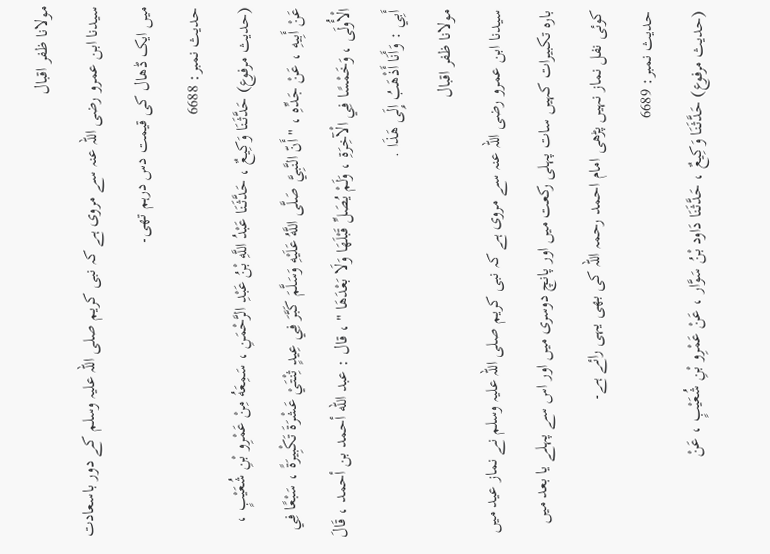مولانا ظفر اقبال
سیدنا ابن عمرو رضی اللہ عنہ سے مروی ہے کہ نبی کریم صلی اللہ علیہ وسلم کے دور باسعادت میں ایک ڈھال کی قیمت دس درہم تھی۔
حدیث نمبر: 6688
(حديث مرفوع) حَدَّثَنَا وَكِيعٌ ، حَدَّثَنَا عَبْدُ اللَّهِ بْنُ عَبْدِ الرَّحْمَنِ ، سَمِعَهُ مِنْ عَمْرِو بْنِ شُعَيْبٍ ، عَنْ أَبِيهِ ، عَنْ جَدِّهِ ، " أَنّ النَّبِيَّ صَلَّى اللَّهُ عَلَيْهِ وَسَلَّمَ كَبَّرَ فِي عِيدٍ ثِنْتَيْ عَشْرَةَ تَكْبِيرَةً ، سَبْعًا فِي الْأُولَى ، وَخَمْسًا فِي الْآخِرَةِ ، وَلَمْ يُصَلِّ قَبْلَهَا وَلَا بَعْدَهَا " ، قال : عبد الله أحمد بن أحمد ، قَالَ أَبِي : وَأَنَا أَذْهَبُ إِلَى هَذَا .
مولانا ظفر اقبال
سیدنا ابن عمرو رضی اللہ عنہ سے مروی ہے کہ نبی کریم صلی اللہ علیہ وسلم نے نماز عید میں بارہ تکبیرات کہیں سات پہلی رکعت میں اور پانچ دوسری میں اور اس سے پہلے یا بعد میں کوئی نفل نماز نہیں پڑھی امام احمد رحمہ اللہ کی بھی یہی رائے ہے۔
حدیث نمبر: 6689
(حديث مرفوع) حَدَّثَنَا وَكِيعٌ ، حَدَّثَنَا دَاود بْنُ سَوَّار ، عَنْ عَمْرِو بْنِ شُعَيْبٍ ، عَنْ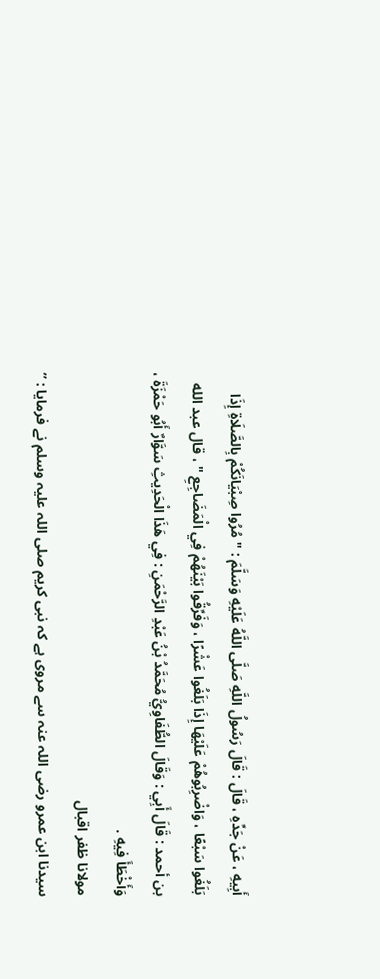أَبِيهِ ، عَنْ جَدِّهِ ، قَالَ : قَالَ رَسُولُ اللَّهِ صَلَّى اللَّهُ عَلَيْهِ وَسَلَّمَ : " مُرُوا صِبْيَانَكُمْ بِالصَّلَاةِ إِذَا بَلَغُوا سَبْعًا ، وَاضْرِبُوهُمْ عَلَيْهَا إِذَا بَلَغُوا عَشْرًا ، وَفَرِّقُوا بَيْنَهُمْ فِي الْمَضَاجِعِ " ، قال عبد الله بن أحمد : قَالَ أَبِي : وَقَالَ الطُّفَاوِيُّ مُحَمَّدُ بْنُ عَبْدِ الرَّحْمَنِ : فِي هَذَا الْحَدِيثِ سَوَّارٌ أَبُو حَمْزَةَ ، وَأَخْطَأَ فِيهِ .
مولانا ظفر اقبال
سیدنا ابن عمرو رضی اللہ عنہ سے مروی ہے کہ نبی کریم صلی اللہ علیہ وسلم نے فرمایا : ”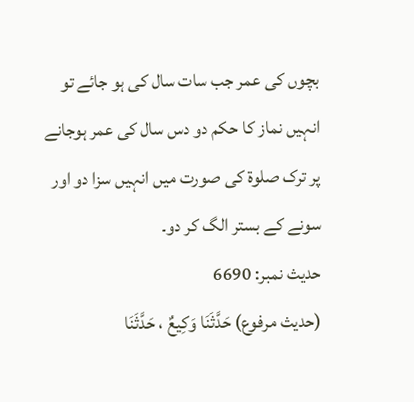بچوں کی عمر جب سات سال کی ہو جائے تو انہیں نماز کا حکم دو دس سال کی عمر ہوجانے پر ترک صلوۃ کی صورت میں انہیں سزا دو اور سونے کے بستر الگ کر دو۔
حدیث نمبر: 6690
(حديث مرفوع) حَدَّثَنَا وَكِيعٌ ، حَدَّثَنَا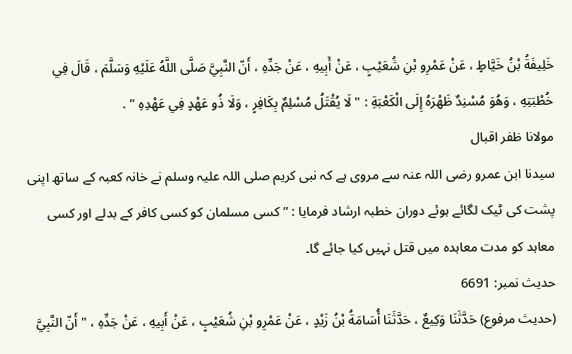خَلِيفَةُ بْنُ خَيَّاطٍ ، عَنْ عَمْرِو بْنِ شُعَيْبٍ ، عَنْ أَبِيهِ ، عَنْ جَدِّهِ ، أَنّ النَّبِيَّ صَلَّى اللَّهُ عَلَيْهِ وَسَلَّمَ ، قَالَ فِي خُطْبَتِهِ ، وَهُوَ مُسْنِدٌ ظَهْرَهُ إِلَى الْكَعْبَةِ : " لَا يُقْتَلُ مُسْلِمٌ بِكَافِرٍ ، وَلَا ذُو عَهْدٍ فِي عَهْدِهِ " .
مولانا ظفر اقبال
سیدنا ابن عمرو رضی اللہ عنہ سے مروی ہے کہ نبی کریم صلی اللہ علیہ وسلم نے خانہ کعبہ کے ساتھ اپنی پشت کی ٹیک لگائے ہوئے دوران خطبہ ارشاد فرمایا : ” کسی مسلمان کو کسی کافر کے بدلے اور کسی معاہد کو مدت معاہدہ میں قتل نہیں کیا جائے گا۔
حدیث نمبر: 6691
(حديث مرفوع) حَدَّثَنَا وَكِيعٌ ، حَدَّثَنَا أُسَامَةُ بْنُ زَيْدٍ ، عَنْ عَمْرِو بْنِ شُعَيْبٍ ، عَنْ أَبِيهِ ، عَنْ جَدِّهِ ، " أَنّ النَّبِيَّ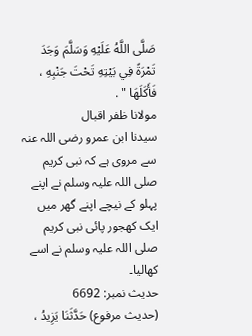صَلَّى اللَّهُ عَلَيْهِ وَسَلَّمَ وَجَدَ تَمْرَةً فِي بَيْتِهِ تَحْتَ جَنْبِهِ ، فَأَكَلَهَا " .
مولانا ظفر اقبال
سیدنا ابن عمرو رضی اللہ عنہ سے مروی ہے کہ نبی کریم صلی اللہ علیہ وسلم نے اپنے پہلو کے نیچے اپنے گھر میں ایک کھجور پائی نبی کریم صلی اللہ علیہ وسلم نے اسے کھالیا۔
حدیث نمبر: 6692
(حديث مرفوع) حَدَّثَنَا يَزِيدُ ،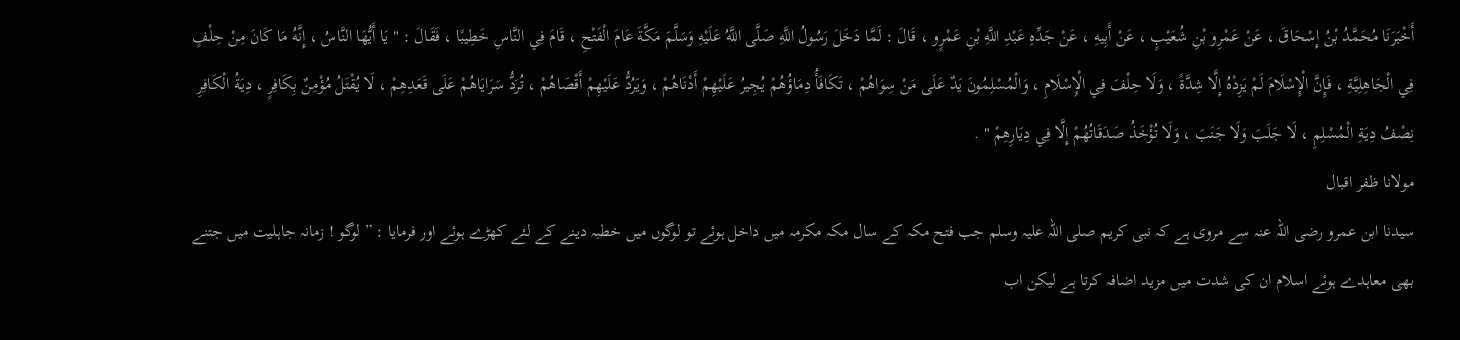أَخْبَرَنَا مُحَمَّدُ بْنُ إِسْحَاقَ ، عَنْ عَمْرِو بْنِ شُعَيْبٍ ، عَنْ أَبِيهِ ، عَنْ جَدِّهِ عَبْدِ اللَّهِ بْنِ عَمْرٍو ، قَالَ : لَمَّا دَخَلَ رَسُولُ اللَّهِ صَلَّى اللَّهُ عَلَيْهِ وَسَلَّمَ مَكَّةَ عَامَ الْفَتْحِ ، قَامَ فِي النَّاسِ خَطِيبًا ، فَقَالَ : " يَا أَيُّهَا النَّاسُ ، إِنَّهُ مَا كَانَ مِنْ حِلْفٍ فِي الْجَاهِلِيَّةِ ، فَإِنَّ الْإِسْلَامَ لَمْ يَزِدْهُ إِلَّا شِدَّةً ، وَلَا حِلْفَ فِي الْإِسْلَامِ ، وَالْمُسْلِمُونَ يَدٌ عَلَى مَنْ سِوَاهُمْ ، تَكَافَأُ دِمَاؤُهُمْ يُجِيرُ عَلَيْهِمْ أَدْنَاهُمْ ، وَيَرُدُّ عَلَيْهِمْ أَقْصَاهُمْ ، تُرَدُّ سَرَايَاهُمْ عَلَى قَعَدِهِمْ ، لَا يُقْتَلُ مُؤْمِنٌ بِكَافِرٍ ، دِيَةُ الْكَافِرِ نِصْفُ دِيَةِ الْمُسْلِمِ ، لَا جَلَبَ وَلَا جَنَبَ ، وَلَا تُؤْخَذُ صَدَقَاتُهُمْ إِلَّا فِي دِيَارِهِمْ " .
مولانا ظفر اقبال
سیدنا ابن عمرو رضی اللہ عنہ سے مروی ہے کہ نبی کریم صلی اللہ علیہ وسلم جب فتح مکہ کے سال مکہ مکرمہ میں داخل ہوئے تو لوگوں میں خطبہ دینے کے لئے کھڑے ہوئے اور فرمایا : ” لوگو ! زمانہ جاہلیت میں جتنے بھی معاہدے ہوئے اسلام ان کی شدت میں مزید اضافہ کرتا ہے لیکن اب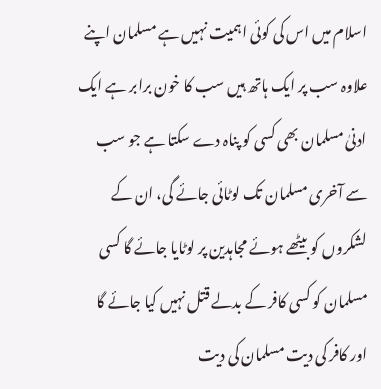اسلام میں اس کی کوئی اہمیت نہیں ہے مسلمان اپنے علاوہ سب پر ایک ہاتھ ہیں سب کا خون برابر ہے ایک ادنیٰ مسلمان بھی کسی کو پناہ دے سکتا ہے جو سب سے آخری مسلمان تک لوٹائی جائے گی، ان کے لشکروں کو بیٹھے ہوئے مجاہدین پر لوٹایا جائے گا کسی مسلمان کو کسی کافر کے بدلے قتل نہیں کیا جائے گا اور کافر کی دیت مسلمان کی دیت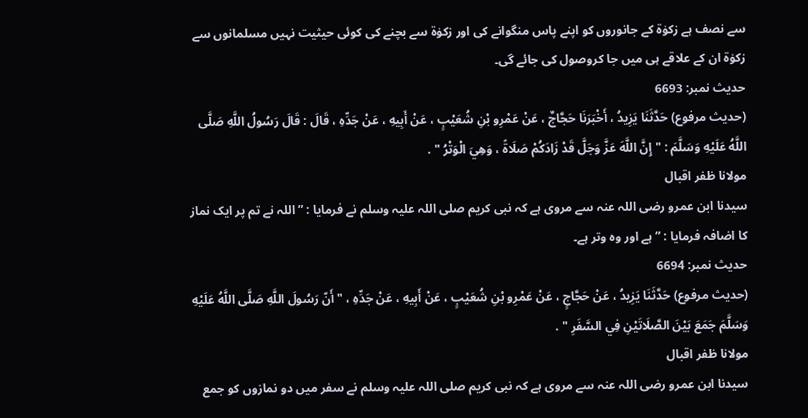سے نصف ہے زکوٰۃ کے جانوروں کو اپنے پاس منگوانے کی اور زکوٰۃ سے بچنے کی کوئی حیثیت نہیں مسلمانوں سے زکوٰۃ ان کے علاقے ہی میں جا کروصول کی جائے گی۔
حدیث نمبر: 6693
(حديث مرفوع) حَدَّثَنَا يَزِيدُ ، أَخْبَرَنَا حَجَّاجٌ ، عَنْ عَمْرِو بْنِ شُعَيْبٍ ، عَنْ أَبِيهِ ، عَنْ جَدِّهِ ، قَالَ : قَالَ رَسُولُ اللَّهِ صَلَّى اللَّهُ عَلَيْهِ وَسَلَّمَ : " إِنَّ اللَّهَ عَزَّ وَجَلَّ قَدْ زَادَكُمْ صَلَاةً ، وَهِيَ الْوَتْرُ " .
مولانا ظفر اقبال
سیدنا ابن عمرو رضی اللہ عنہ سے مروی ہے کہ نبی کریم صلی اللہ علیہ وسلم نے فرمایا : ” اللہ نے تم پر ایک نماز کا اضافہ فرمایا : ” ہے اور وہ وتر ہے۔
حدیث نمبر: 6694
(حديث مرفوع) حَدَّثَنَا يَزِيدُ ، عَنْ حَجَّاجٍ ، عَنْ عَمْرِو بْنِ شُعَيْبٍ ، عَنْ أَبِيهِ ، عَنْ جَدِّهِ ، " أَنّ رَسُولَ اللَّهِ صَلَّى اللَّهُ عَلَيْهِ وَسَلَّمَ جَمَعَ بَيْنَ الصَّلَاتَيْنِ فِي السَّفَرِ " .
مولانا ظفر اقبال
سیدنا ابن عمرو رضی اللہ عنہ سے مروی ہے کہ نبی کریم صلی اللہ علیہ وسلم نے سفر میں دو نمازوں کو جمع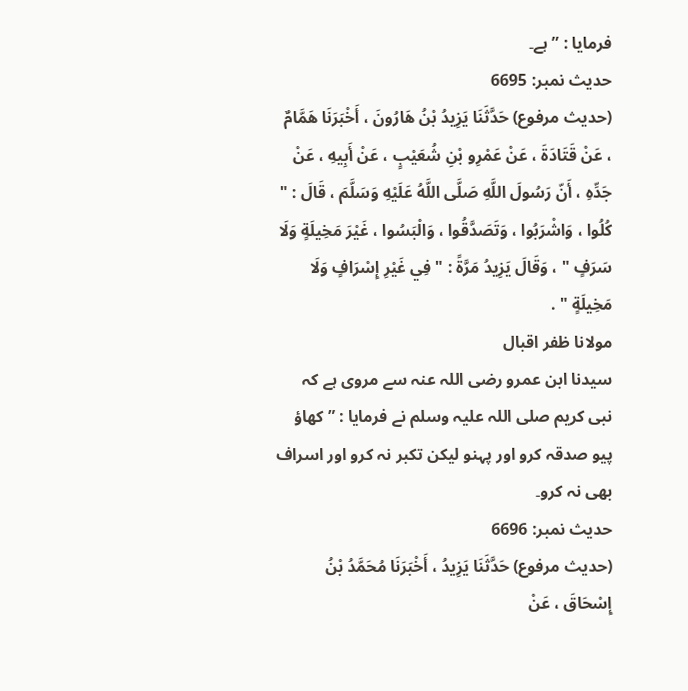فرمایا : ” ہے۔
حدیث نمبر: 6695
(حديث مرفوع) حَدَّثَنَا يَزِيدُ بْنُ هَارُونَ ، أَخْبَرَنَا هَمَّامٌ ، عَنْ قَتَادَةَ ، عَنْ عَمْرِو بْنِ شُعَيْبٍ ، عَنْ أَبِيهِ ، عَنْ جَدِّهِ ، أَنّ رَسُولَ اللَّهِ صَلَّى اللَّهُ عَلَيْهِ وَسَلَّمَ ، قَالَ : " كُلُوا ، وَاشْرَبُوا ، وَتَصَدَّقُوا ، وَالْبَسُوا ، غَيْرَ مَخِيلَةٍ وَلَا سَرَفٍ " ، وَقَالَ يَزِيدُ مَرَّةً : " فِي غَيْرِ إِسْرَافٍ وَلَا مَخِيلَةٍ " .
مولانا ظفر اقبال
سیدنا ابن عمرو رضی اللہ عنہ سے مروی ہے کہ نبی کریم صلی اللہ علیہ وسلم نے فرمایا : ” کھاؤ پیو صدقہ کرو اور پہنو لیکن تکبر نہ کرو اور اسراف بھی نہ کرو۔
حدیث نمبر: 6696
(حديث مرفوع) حَدَّثَنَا يَزِيدُ ، أَخْبَرَنَا مُحَمَّدُ بْنُ إِسْحَاقَ ، عَنْ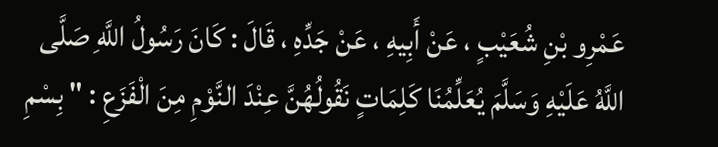عَمْرِو بْنِ شُعَيْبٍ ، عَنْ أَبِيهِ ، عَنْ جَدِّهِ ، قَالَ : كَانَ رَسُولُ اللَّهِ صَلَّى اللَّهُ عَلَيْهِ وَسَلَّمَ يُعَلِّمُنَا كَلِمَاتٍ نَقُولُهُنَّ عِنْدَ النَّوْمِ مِنَ الْفَزَعِ : " بِسْمِ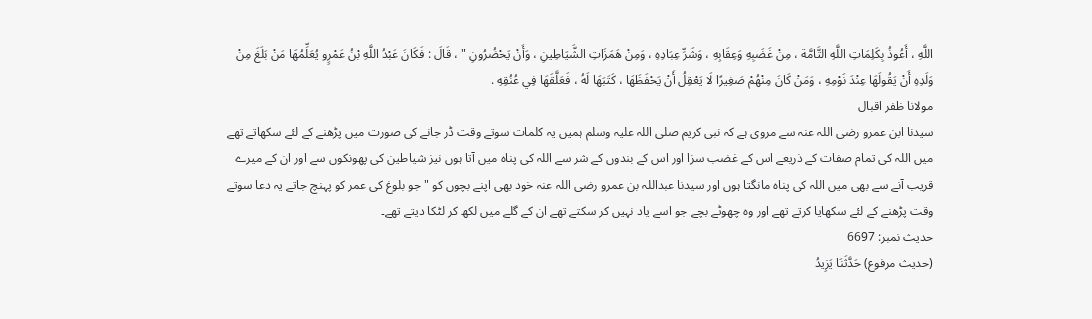اللَّهِ ، أَعُوذُ بِكَلِمَاتِ اللَّهِ التَّامَّة ، مِنْ غَضَبِهِ وَعِقَابِهِ ، وَشَرِّ عِبَادِهِ ، وَمِنْ هَمَزَاتِ الشَّيَاطِينِ ، وَأَنْ يَحْضُرُونِ " ، قَالَ : فَكَانَ عَبْدُ اللَّهِ بْنُ عَمْرٍو يُعَلِّمُهَا مَنْ بَلَغَ مِنْ وَلَدِهِ أَنْ يَقُولَهَا عِنْدَ نَوْمِهِ ، وَمَنْ كَانَ مِنْهُمْ صَغِيرًا لَا يَعْقِلُ أَنْ يَحْفَظَهَا ، كَتَبَهَا لَهُ ، فَعَلَّقَهَا فِي عُنُقِهِ .
مولانا ظفر اقبال
سیدنا ابن عمرو رضی اللہ عنہ سے مروی ہے کہ نبی کریم صلی اللہ علیہ وسلم ہمیں یہ کلمات سوتے وقت ڈر جانے کی صورت میں پڑھنے کے لئے سکھاتے تھے میں اللہ کی تمام صفات کے ذریعے اس کے غضب سزا اور اس کے بندوں کے شر سے اللہ کی پناہ میں آتا ہوں نیز شیاطین کی پھونکوں سے اور ان کے میرے قریب آنے سے بھی میں اللہ کی پناہ مانگتا ہوں اور سیدنا عبداللہ بن عمرو رضی اللہ عنہ خود بھی اپنے بچوں کو " جو بلوغ کی عمر کو پہنچ جاتے یہ دعا سوتے وقت پڑھنے کے لئے سکھایا کرتے تھے اور وہ چھوٹے بچے جو اسے یاد نہیں کر سکتے تھے ان کے گلے میں لکھ کر لٹکا دیتے تھے۔
حدیث نمبر: 6697
(حديث مرفوع) حَدَّثَنَا يَزِيدُ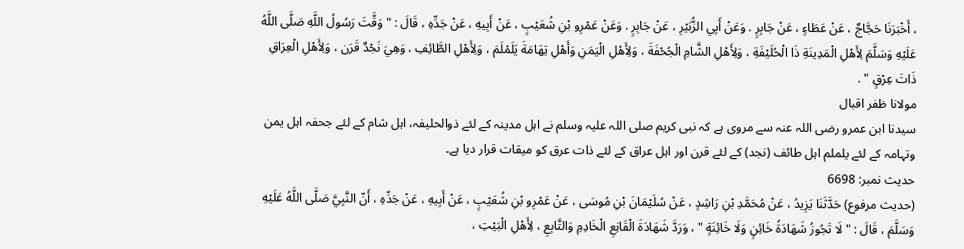، أَخْبَرَنَا حَجَّاجٌ ، عَنْ عَطَاءٍ ، عَنْ جَابِرٍ . وَعَنْ أَبِي الزُّبَيْرِ ، عَنْ جَابِرٍ . وَعَنْ عَمْرِو بْنِ شُعَيْبٍ ، عَنْ أَبِيهِ ، عَنْ جَدِّهِ ، قَالَ : " وَقَّتَ رَسُولُ اللَّهِ صَلَّى اللَّهُ عَلَيْهِ وَسَلَّمَ لِأَهْلِ الْمَدِينَةِ ذَا الْحُلَيْفَةِ ، وَلِأَهْلِ الشَّامِ الْجُحْفَةَ ، وَلِأَهْلِ الْيَمَنِ وَأَهْلِ تِهَامَةَ يَلَمْلَمَ ، وَلِأَهْلِ الطَّائِفِ ، وَهِيَ نَجْدٌ قَرَن ، وَلِأَهْلِ الْعِرَاقِ ذَاتَ عِرْقٍ " .
مولانا ظفر اقبال
سیدنا ابن عمرو رضی اللہ عنہ سے مروی ہے کہ نبی کریم صلی اللہ علیہ وسلم نے اہل مدینہ کے لئے ذوالحلیفہ، اہل شام کے لئے جحفہ اہل یمن وتہامہ کے لئے یلملم اہل طائف (نجد) کے لئے قرن اور اہل عراق کے لئے ذات عرق کو میقات قرار دیا ہے۔
حدیث نمبر: 6698
(حديث مرفوع) حَدَّثَنَا يَزِيدُ ، عَنْ مُحَمَّدِ بْنِ رَاشِدٍ ، عَنْ سُلَيْمَانَ بْنِ مُوسَى ، عَنْ عَمْرِو بْنِ شُعَيْبٍ ، عَنْ أَبِيهِ ، عَنْ جَدِّهِ ، أَنّ النَّبِيَّ صَلَّى اللَّهُ عَلَيْهِ وَسَلَّمَ ، قَالَ : " لَا تَجُوزُ شَهَادَةُ خَائِنٍ وَلَا خَائِنَةٍ " ، وَرَدَّ شَهَادَةَ الْقَانِعِ الْخَادِمِ وَالتَّابِعِ ، لِأَهْلِ الْبَيْتِ ،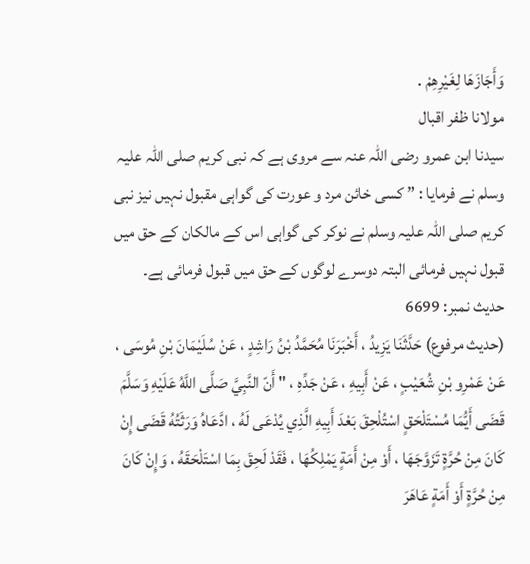وَأَجَازَهَا لِغَيْرِهِمْ .
مولانا ظفر اقبال
سیدنا ابن عمرو رضی اللہ عنہ سے مروی ہے کہ نبی کریم صلی اللہ علیہ وسلم نے فرمایا : ” کسی خائن مرد و عورت کی گواہی مقبول نہیں نیز نبی کریم صلی اللہ علیہ وسلم نے نوکر کی گواہی اس کے مالکان کے حق میں قبول نہیں فرمائی البتہ دوسرے لوگوں کے حق میں قبول فرمائی ہے۔
حدیث نمبر: 6699
(حديث مرفوع) حَدَّثَنَا يَزِيدُ ، أَخْبَرَنَا مُحَمَّدُ بْنُ رَاشِدٍ ، عَنْ سُلَيْمَانَ بْنِ مُوسَى ، عَنْ عَمْرِو بْنِ شُعَيْبٍ ، عَنْ أَبِيهِ ، عَنْ جَدِّهِ ، " أَنّ النَّبِيَّ صَلَّى اللَّهُ عَلَيْهِ وَسَلَّمَ قَضَى أَيُّمَا مُسْتَلْحَقٍ اسْتُلْحِقَ بَعْدَ أَبِيهِ الَّذِي يُدْعَى لَهُ ، ادَّعَاهُ وَرَثَتُهُ قَضَى إِنْ كَانَ مِنْ حُرَّةٍ تَزَوَّجَهَا ، أَوْ مِنْ أَمَةٍ يَمْلِكُهَا ، فَقَدْ لَحِقَ بِمَا اسْتَلْحَقَهُ ، وَإِنْ كَانَ مِنْ حُرَّةٍ أَوْ أَمَةٍ عَاهَرَ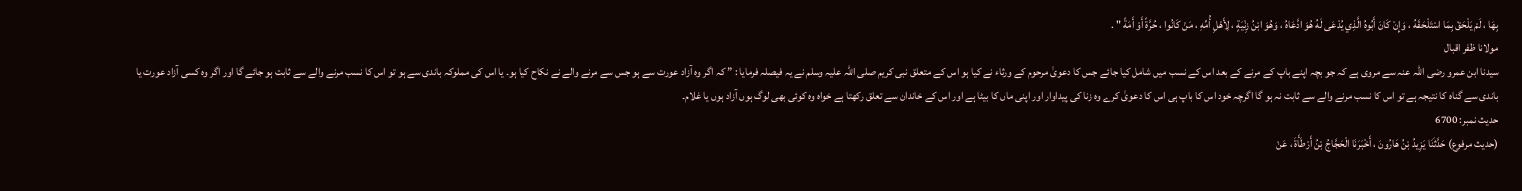بِهَا ، لَمْ يَلْحَقْ بِمَا اسْتَلْحَقَهُ ، وَإِنْ كَانَ أَبُوهُ الَّذِي يُدْعَى لَهُ هُوَ ادَّعَاهُ ، وَهُوَ ابْنُ زِنْيَةٍ ، لِأَهْلِ أُمِّهِ ، مَنْ كَانُوا ، حُرَّةً أَوْ أَمَةً " .
مولانا ظفر اقبال
سیدنا ابن عمرو رضی اللہ عنہ سے مروی ہے کہ جو بچہ اپنے باپ کے مرنے کے بعد اس کے نسب میں شامل کیا جائے جس کا دعویٰ مرحوم کے ورثاء نے کیا ہو اس کے متعلق نبی کریم صلی اللہ علیہ وسلم نے یہ فیصلہ فرمایا : ” کہ اگر وہ آزاد عورت سے ہو جس سے مرنے والے نے نکاح کیا ہو۔ یا اس کی مملوکہ باندی سے ہو تو اس کا نسب مرنے والے سے ثابت ہو جائے گا اور اگر وہ کسی آزاد عورت یا باندی سے گناہ کا نتیجہ ہے تو اس کا نسب مرنے والے سے ثابت نہ ہو گا اگرچہ خود اس کا باپ ہی اس کا دعویٰ کرے وہ زنا کی پیداوار اور اپنی ماں کا بیٹا ہے اور اس کے خاندان سے تعلق رکھتا ہے خواہ وہ کوئی بھی لوگ ہوں آزاد ہوں یا غلام۔
حدیث نمبر: 6700
(حديث مرفوع) حَدَّثَنَا يَزِيدُ بْنُ هَارُونَ ، أَخْبَرَنَا الْحَجَّاجُ بْنُ أَرْطَأَةَ ، عَنْ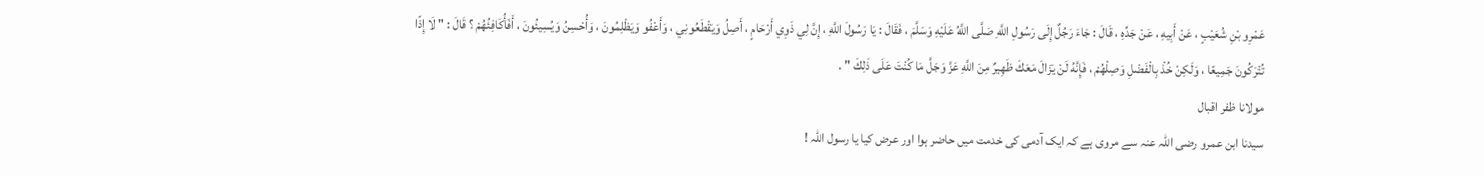عَمْرِو بْنِ شُعَيْبٍ ، عَنْ أَبِيهِ ، عَنْ جَدِّهِ ، قَالَ : جَاءَ رَجُلٌ إِلَى رَسُولِ اللَّهِ صَلَّى اللَّهُ عَلَيْهِ وَسَلَّمَ ، فَقَالَ : يَا رَسُولَ اللَّهِ ، إِنَّ لِي ذَوِي أَرْحَامٍ ، أَصِلُ وَيَقْطَعُونِي ، وَأَعْفُو وَيَظْلِمُونَ ، وَأُحْسِنُ وَيُسِيئُونَ ، أَفَأُكَافِئُهُمْ ؟ قَالَ : " لَا إِذًا تُتْرَكُونَ جَمِيعًا ، وَلَكِنْ خُذْ بِالْفَضْلِ وَصِلْهُمْ ، فَإِنَّهُ لَنْ يَزَالَ مَعَكَ ظَهِيرٌ مِنَ اللَّهِ عَزَّ وَجَلَّ مَا كُنْتَ عَلَى ذَلِكَ " .
مولانا ظفر اقبال
سیدنا ابن عمرو رضی اللہ عنہ سے مروی ہے کہ ایک آدمی کی خدمت میں حاضر ہوا اور عرض کیا یا رسول اللہ !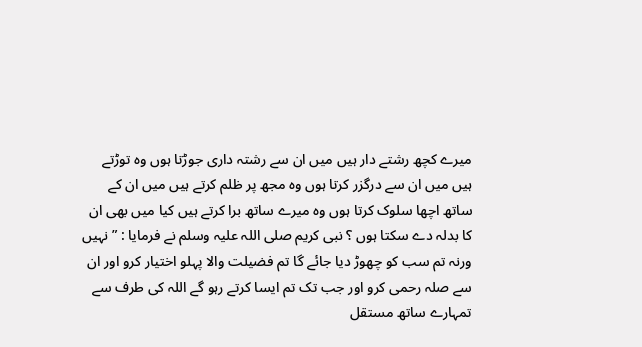میرے کچھ رشتے دار ہیں میں ان سے رشتہ داری جوڑتا ہوں وہ توڑتے ہیں میں ان سے درگزر کرتا ہوں وہ مجھ پر ظلم کرتے ہیں میں ان کے ساتھ اچھا سلوک کرتا ہوں وہ میرے ساتھ برا کرتے ہیں کیا میں بھی ان کا بدلہ دے سکتا ہوں ؟ نبی کریم صلی اللہ علیہ وسلم نے فرمایا : ” نہیں ورنہ تم سب کو چھوڑ دیا جائے گا تم فضیلت والا پہلو اختیار کرو اور ان سے صلہ رحمی کرو اور جب تک تم ایسا کرتے رہو گے اللہ کی طرف سے تمہارے ساتھ مستقل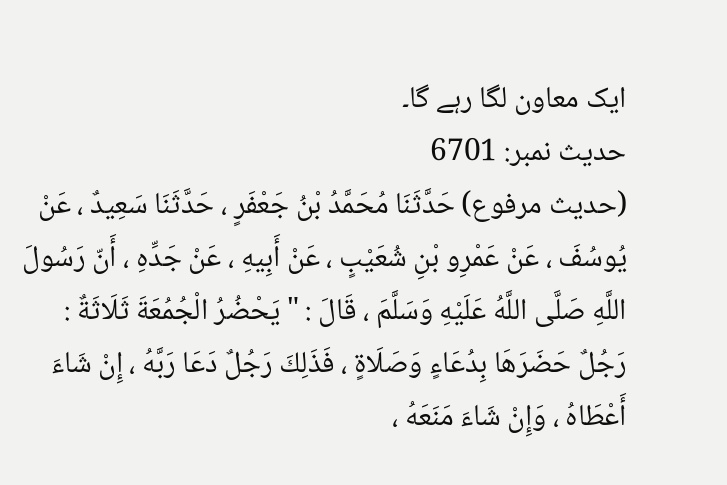ایک معاون لگا رہے گا۔
حدیث نمبر: 6701
(حديث مرفوع) حَدَّثَنَا مُحَمَّدُ بْنُ جَعْفَرٍ ، حَدَّثَنَا سَعِيدٌ ، عَنْ يُوسُفَ ، عَنْ عَمْرِو بْنِ شُعَيْبٍ ، عَنْ أَبِيهِ ، عَنْ جَدِّهِ ، أَنّ رَسُولَ اللَّهِ صَلَّى اللَّهُ عَلَيْهِ وَسَلَّمَ ، قَالَ : " يَحْضُرُ الْجُمُعَةَ ثَلَاثَةٌ : رَجُلٌ حَضَرَهَا بِدُعَاءٍ وَصَلَاةٍ ، فَذَلِكَ رَجُلٌ دَعَا رَبَّهُ ، إِنْ شَاءَ أَعْطَاهُ ، وَإِنْ شَاءَ مَنَعَهُ ،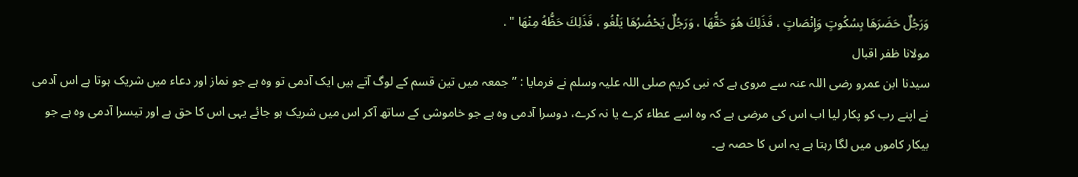وَرَجُلٌ حَضَرَهَا بِسُكُوتٍ وَإِنْصَاتٍ ، فَذَلِكَ هُوَ حَقُّهَا ، وَرَجُلٌ يَحْضُرُهَا يَلْغُو ، فَذَلِكَ حَظُّهُ مِنْهَا " .
مولانا ظفر اقبال
سیدنا ابن عمرو رضی اللہ عنہ سے مروی ہے کہ نبی کریم صلی اللہ علیہ وسلم نے فرمایا : ” جمعہ میں تین قسم کے لوگ آتے ہیں ایک آدمی تو وہ ہے جو نماز اور دعاء میں شریک ہوتا ہے اس آدمی نے اپنے رب کو پکار لیا اب اس کی مرضی ہے کہ وہ اسے عطاء کرے یا نہ کرے، دوسرا آدمی وہ ہے جو خاموشی کے ساتھ آکر اس میں شریک ہو جائے یہی اس کا حق ہے اور تیسرا آدمی وہ ہے جو بیکار کاموں میں لگا رہتا ہے یہ اس کا حصہ ہے۔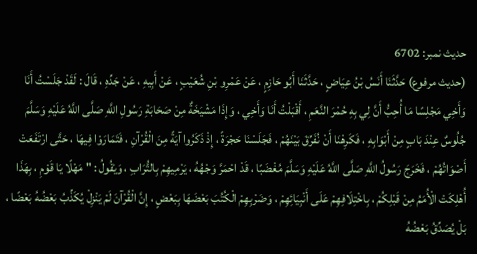حدیث نمبر: 6702
(حديث مرفوع) حَدَّثَنَا أَنَسُ بْنُ عِيَاضٍ ، حَدَّثَنَا أَبُو حَازِمٍ ، عَنْ عَمْرِو بْنِ شُعَيْبٍ ، عَنْ أَبِيهِ ، عَنْ جَدِّهِ ، قَالَ : لَقَدْ جَلَسْتُ أَنَا وَأَخِي مَجْلِسًا مَا أُحِبُّ أَنَّ لِي بِهِ حُمْرَ النَّعَمِ ، أَقْبَلْتُ أَنَا وَأَخِي ، وَإِذَا مَشْيَخَةٌ مِنْ صَحَابَةِ رَسُولِ اللَّهِ صَلَّى اللَّهُ عَلَيْهِ وَسَلَّمَ جُلُوسٌ عِنْدَ بَابٍ مِنْ أَبْوَابِهِ ، فَكَرِهْنَا أَنْ نُفَرِّقَ بَيْنَهُمْ ، فَجَلَسْنَا حَجْرَةً ، إِذْ ذَكَرُوا آيَةً مِنَ الْقُرْآنِ ، فَتَمَارَوْا فِيهَا ، حَتَّى ارْتَفَعَتْ أَصْوَاتُهُمْ ، فَخَرَجَ رَسُولُ اللَّهِ صَلَّى اللَّهُ عَلَيْهِ وَسَلَّمَ مُغْضَبًا ، قَدْ احْمَرَّ وَجْهُهُ ، يَرْمِيهِمْ بِالتُّرَابِ ، وَيَقُولُ : " مَهْلًا يَا قَوْمِ ، بِهَذَا أُهْلِكَتْ الْأُمَمُ مِنْ قَبْلِكُمْ ، بِاخْتِلَافِهِمْ عَلَى أَنْبِيَائِهِمْ ، وَضَرْبِهِمْ الْكُتُبَ بَعْضَهَا بِبَعْضٍ ، إِنَّ الْقُرْآنَ لَمْ يَنْزِلْ يُكَذِّبُ بَعْضُهُ بَعْضًا ، بَلْ يُصَدِّقُ بَعْضُهُ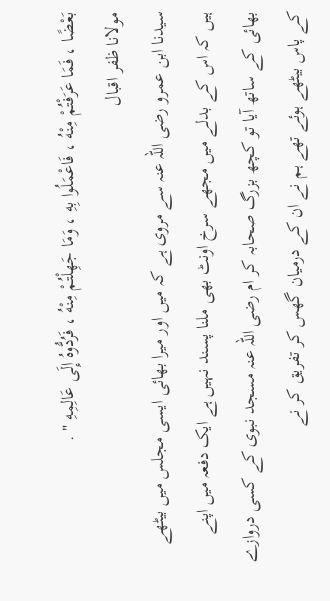بَعْضًا ، فَمَا عَرَفْتُمْ مِنْهُ ، فَاعْمَلُوا بِهِ ، وَمَا جَهِلْتُمْ مِنْهُ ، فَرُدُّوهُ إِلَى عَالِمِهِ " .
مولانا ظفر اقبال
سیدنا ابن عمرو رضی اللہ عنہ سے مروی ہے کہ میں اور میرا بھائی ایسی مجلس میں بیٹھے ہیں کہ اس کے بدلے میں مجھے سرخ اونٹ بھی ملنا پسند نہیں ہے ایک دفعہ میں اپنے بھائی کے ساتھ آیا تو کچھ بزرگ صحابہ کر ام رضی اللہ عنہ مسجد نبوی کے کسی دروازے کے پاس بیٹھے ہوئے تھے ہم نے ان کے درمیان گھس کر تفریق کر نے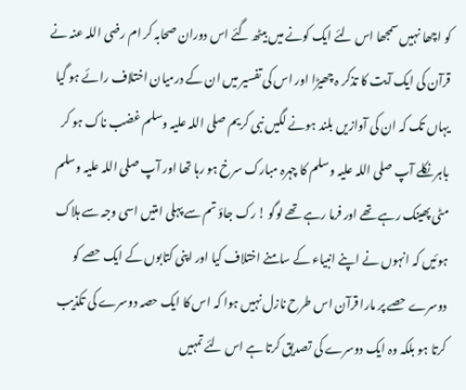کو اچھا نہیں سمجھا اس لئے ایک کونے میں بیٹھ گئے اس دوران صحابہ کر ام رضی اللہ عنہ نے قرآن کی ایک آیت کا تذکر ہ چھیڑا اور اس کی تفسیر میں ان کے درمیان اختلاف رائے ہو گیا یہاں تک کہ ان کی آوازیں بلند ہونے لگیں نبی کریم صلی اللہ علیہ وسلم غضب ناک ہو کر باہر نکلے آپ صلی اللہ علیہ وسلم کا چہرہ مبارک سرخ ہو رہا تھا اور آپ صلی اللہ علیہ وسلم مٹی پھینک رہے تھے اور فرما رہے تھے لوگو ! رک جاؤ تم سے پہلی امتیں اسی وجہ سے ہلاک ہوئیں کہ انہوں نے اپنے انبیاء کے سامنے اختلاف کیا اور اپنی کتابوں کے ایک حصے کو دوسرے حصے پر مارا قرآن اس طرح نازل نہیں ہوا کہ اس کا ایک حصہ دوسرے کی تکذیب کرتا ہو بلکہ وہ ایک دوسرے کی تصدیق کرتا ہے اس لئے تمہیں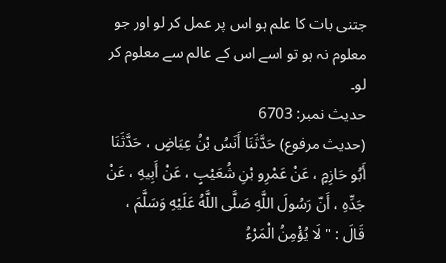جتنی بات کا علم ہو اس پر عمل کر لو اور جو معلوم نہ ہو تو اسے اس کے عالم سے معلوم کر لو۔
حدیث نمبر: 6703
(حديث مرفوع) حَدَّثَنَا أَنَسُ بْنُ عِيَاضٍ ، حَدَّثَنَا أَبُو حَازِمٍ ، عَنْ عَمْرِو بْنِ شُعَيْبٍ ، عَنْ أَبِيهِ ، عَنْ جَدِّهِ ، أَنّ رَسُولَ اللَّهِ صَلَّى اللَّهُ عَلَيْهِ وَسَلَّمَ ، قَالَ : " لَا يُؤْمِنُ الْمَرْءُ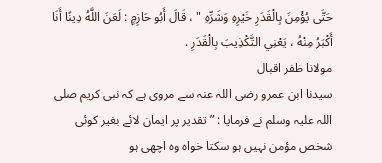حَتَّى يُؤْمِنَ بِالْقَدَرِ خَيْرِهِ وَشَرِّهِ " ، قَالَ أَبُو حَازِمٍ : لَعَنَ اللَّهُ دِينًا أَنَا أَكْبَرُ مِنْهُ ، يَعْنِي التَّكْذِيبَ بِالْقَدَرِ .
مولانا ظفر اقبال
سیدنا ابن عمرو رضی اللہ عنہ سے مروی ہے کہ نبی کریم صلی اللہ علیہ وسلم نے فرمایا : ” تقدیر پر ایمان لائے بغیر کوئی شخص مؤمن نہیں ہو سکتا خواہ وہ اچھی ہو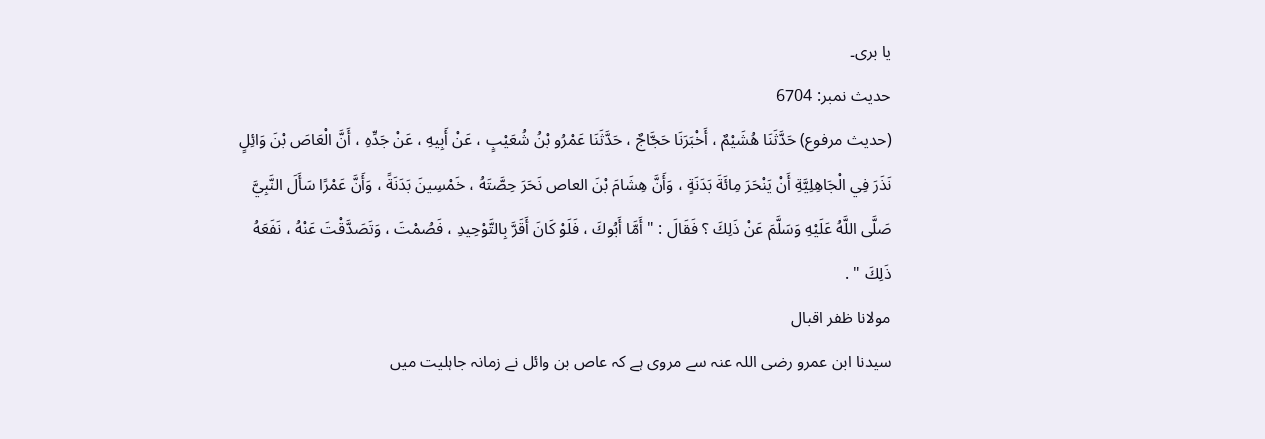یا بری۔
حدیث نمبر: 6704
(حديث مرفوع) حَدَّثَنَا هُشَيْمٌ ، أَخْبَرَنَا حَجَّاجٌ ، حَدَّثَنَا عَمْرُو بْنُ شُعَيْبٍ ، عَنْ أَبِيهِ ، عَنْ جَدِّهِ ، أَنَّ الْعَاصَ بْنَ وَائِلٍ نَذَرَ فِي الْجَاهِلِيَّةِ أَنْ يَنْحَرَ مِائَةَ بَدَنَةٍ ، وَأَنَّ هِشَامَ بْنَ العاص نَحَرَ حِصَّتَهُ ، خَمْسِينَ بَدَنَةً ، وَأَنَّ عَمْرًا سَأَلَ النَّبِيَّ صَلَّى اللَّهُ عَلَيْهِ وَسَلَّمَ عَنْ ذَلِكَ ؟ فَقَالَ : " أَمَّا أَبُوكَ ، فَلَوْ كَانَ أَقَرَّ بِالتَّوْحِيدِ ، فَصُمْتَ ، وَتَصَدَّقْتَ عَنْهُ ، نَفَعَهُ ذَلِكَ " .
مولانا ظفر اقبال
سیدنا ابن عمرو رضی اللہ عنہ سے مروی ہے کہ عاص بن وائل نے زمانہ جاہلیت میں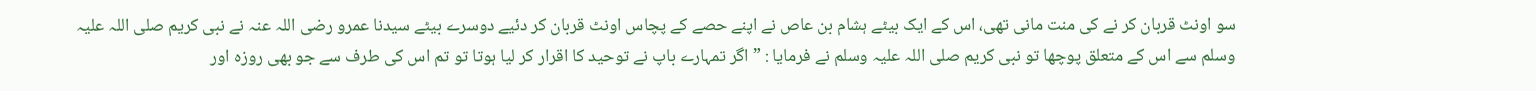سو اونٹ قربان کر نے کی منت مانی تھی، اس کے ایک بیٹے ہشام بن عاص نے اپنے حصے کے پچاس اونٹ قربان کر دئیے دوسرے بیٹے سیدنا عمرو رضی اللہ عنہ نے نبی کریم صلی اللہ علیہ وسلم سے اس کے متعلق پوچھا تو نبی کریم صلی اللہ علیہ وسلم نے فرمایا : ” اگر تمہارے باپ نے توحید کا اقرار کر لیا ہوتا تو تم اس کی طرف سے جو بھی روزہ اور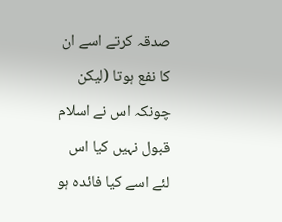صدقہ کرتے اسے ان کا نفع ہوتا (لیکن چونکہ اس نے اسلام قبول نہیں کیا اس لئے اسے کیا فائدہ ہو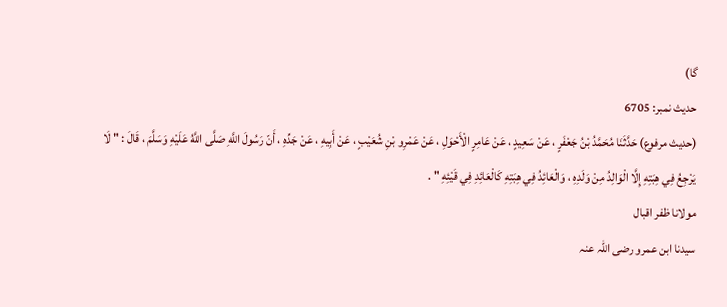گا)
حدیث نمبر: 6705
(حديث مرفوع) حَدَّثَنَا مُحَمَّدُ بْنُ جَعْفَرٍ ، عَنْ سَعِيدٍ ، عَنْ عَامِرٍ الْأَحْوَلِ ، عَنْ عَمْرِو بْنِ شُعَيْبٍ ، عَنْ أَبِيهِ ، عَنْ جَدِّهِ ، أَنّ رَسُولَ اللَّهِ صَلَّى اللَّهُ عَلَيْهِ وَسَلَّمَ ، قَالَ : " لَا يَرْجِعُ فِي هِبَتِهِ إِلَّا الْوَالِدُ مِنْ وَلَدِهِ ، وَالْعَائِدُ فِي هِبَتِهِ كَالْعَائِدِ فِي قَيْئِهِ " .
مولانا ظفر اقبال
سیدنا ابن عمرو رضی اللہ عنہ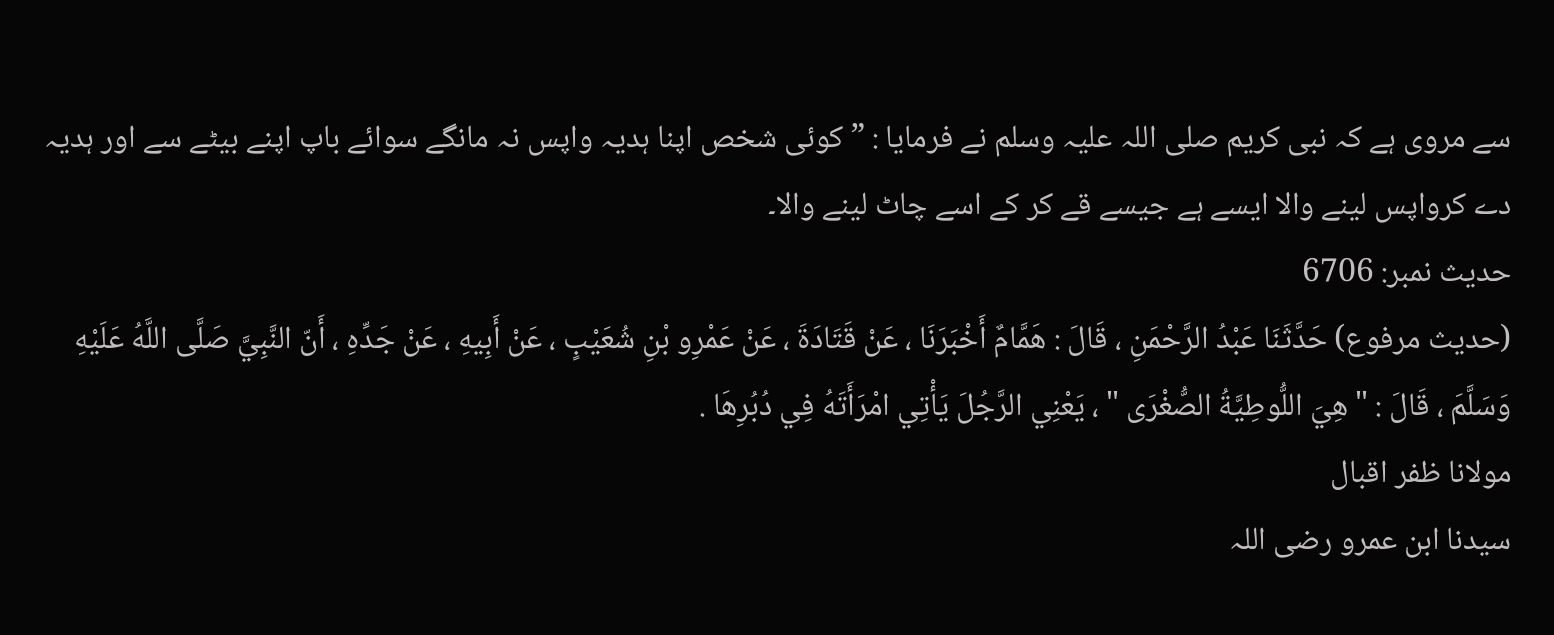سے مروی ہے کہ نبی کریم صلی اللہ علیہ وسلم نے فرمایا : ” کوئی شخص اپنا ہدیہ واپس نہ مانگے سوائے باپ اپنے بیٹے سے اور ہدیہ دے کرواپس لینے والا ایسے ہے جیسے قے کر کے اسے چاٹ لینے والا۔
حدیث نمبر: 6706
(حديث مرفوع) حَدَّثَنَا عَبْدُ الرَّحْمَنِ ، قَالَ : هَمَّامٌ أَخْبَرَنَا ، عَنْ قَتَادَةَ ، عَنْ عَمْرِو بْنِ شُعَيْبٍ ، عَنْ أَبِيهِ ، عَنْ جَدِّهِ ، أَنّ النَّبِيَّ صَلَّى اللَّهُ عَلَيْهِ وَسَلَّمَ ، قَالَ : " هِيَ اللُّوطِيَّةُ الصُّغْرَى " ، يَعْنِي الرَّجُلَ يَأْتِي امْرَأَتَهُ فِي دُبُرِهَا .
مولانا ظفر اقبال
سیدنا ابن عمرو رضی اللہ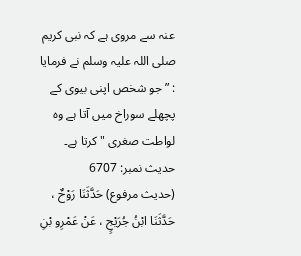عنہ سے مروی ہے کہ نبی کریم صلی اللہ علیہ وسلم نے فرمایا : ” جو شخص اپنی بیوی کے پچھلے سوراخ میں آتا ہے وہ لواطت صغری " کرتا ہے۔
حدیث نمبر: 6707
(حديث مرفوع) حَدَّثَنَا رَوْحٌ ، حَدَّثَنَا ابْنُ جُرَيْجٍ ، عَنْ عَمْرِو بْنِ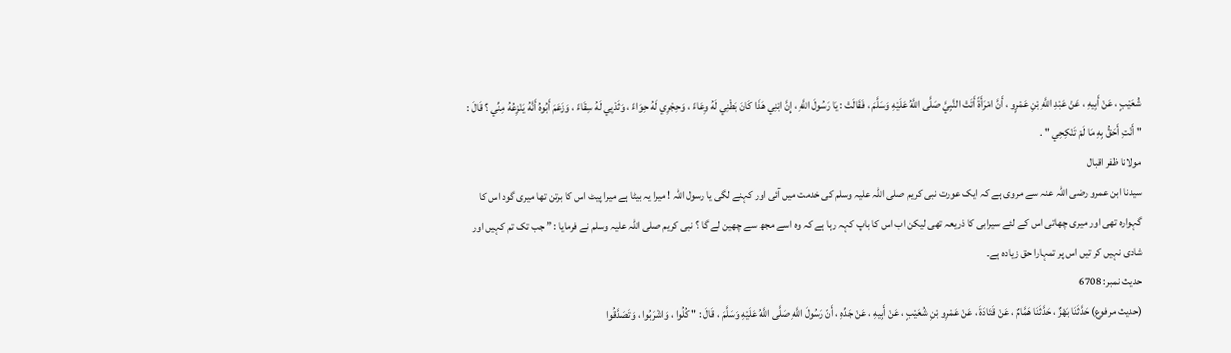شُعَيْبٍ ، عَنْ أَبِيهِ ، عَنْ عَبْدِ اللَّهِ بْنِ عَمْرٍو ، أَنَّ امْرَأَةً أَتَتْ النَّبِيَّ صَلَّى اللَّهُ عَلَيْهِ وَسَلَّمَ ، فَقَالَتْ : يَا رَسُولَ اللَّهِ ، إِنَّ ابْنِي هَذَا كَانَ بَطْنِي لَهُ وِعَاءً ، وَحِجْرِي لَهُ حِوَاءً ، وَثَدْيِي لَهُ سِقَاءً ، وَزَعَمَ أَبُوهُ أَنَّهُ يَنْزِعُهُ مِنِّي ؟ قَالَ : " أَنْتِ أَحَقُّ بِهِ مَا لَمْ تَنْكِحِي " .
مولانا ظفر اقبال
سیدنا ابن عمرو رضی اللہ عنہ سے مروی ہے کہ ایک عورت نبی کریم صلی اللہ علیہ وسلم کی خدمت میں آئی اور کہنے لگی یا رسول اللہ ! میرا یہ بیٹا ہے میرا پیٹ اس کا برتن تھا میری گود اس کا گہوارہ تھی اور میری چھاتی اس کے لئے سیرابی کا ذریعہ تھی لیکن اب اس کا باپ کہہ رہا ہے کہ وہ اسے مجھ سے چھین لے گا ؟ نبی کریم صلی اللہ علیہ وسلم نے فرمایا : ” جب تک تم کہیں اور شادی نہیں کر تیں اس پر تمہارا حق زیادہ ہے۔
حدیث نمبر: 6708
(حديث مرفوع) حَدَّثَنَا بَهْزٌ ، حَدَّثَنَا هَمَّامٌ ، عَنْ قَتَادَةَ ، عَنْ عَمْرِو بْنِ شُعَيْبٍ ، عَنْ أَبِيهِ ، عَنْ جَدِّهِ ، أَنّ رَسُولَ اللَّهِ صَلَّى اللَّهُ عَلَيْهِ وَسَلَّمَ ، قَالَ : " كُلُوا ، وَاشْرَبُوا ، وَتَصَدَّقُوا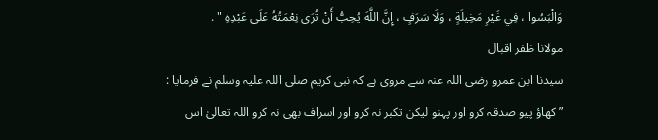وَالْبَسُوا ، فِي غَيْرِ مَخِيلَةٍ ، وَلَا سَرَفٍ ، إِنَّ اللَّهَ يُحِبُّ أَنْ تُرَى نِعْمَتُهُ عَلَى عَبْدِهِ " .
مولانا ظفر اقبال
سیدنا ابن عمرو رضی اللہ عنہ سے مروی ہے کہ نبی کریم صلی اللہ علیہ وسلم نے فرمایا : ” کھاؤ پیو صدقہ کرو اور پہنو لیکن تکبر نہ کرو اور اسراف بھی نہ کرو اللہ تعالیٰ اس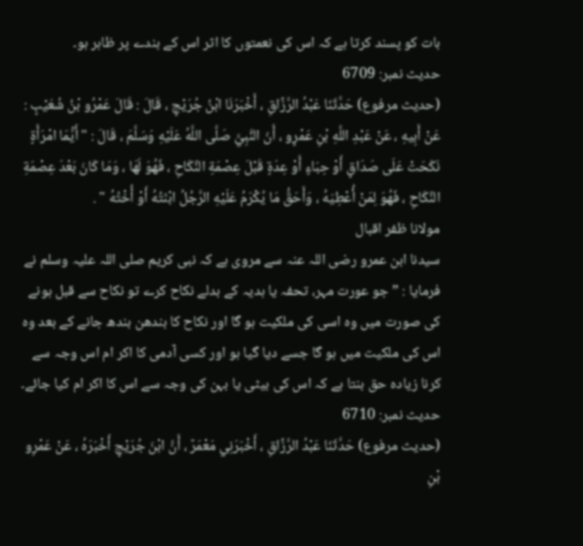بات کو پسند کرتا ہے کہ اس کی نعمتوں کا اثر اس کے بندے پر ظاہر ہو۔
حدیث نمبر: 6709
(حديث مرفوع) حَدَّثَنَا عَبْدُ الرَّزَّاقِ ، أَخْبَرَنَا ابْنُ جُرَيْجٍ ، قَالَ : قَالَ عَمْرُو بْنُ شُعَيْبٍ : عَنْ أَبِيهِ ، عَنْ عَبْدِ اللَّهِ بْنِ عَمْرٍو ، أَنّ النَّبِيَّ صَلَّى اللَّهُ عَلَيْهِ وَسَلَّمَ ، قَالَ : " أَيُّمَا امْرَأَةٍ نَكَحَتْ عَلَى صَدَاقٍ أَوْ حِبَاءٍ أَوْ عِدَةٍ قَبْلَ عِصْمَةِ النِّكَاحِ ، فَهُوَ لَهَا ، وَمَا كَانَ بَعْدَ عِصْمَةِ النِّكَاحِ ، فَهُوَ لِمَنْ أُعْطِيَهُ ، وَأَحَقُّ مَا يُكْرَمُ عَلَيْهِ الرَّجُلُ ابْنَتُهُ أَوْ أُخْتُهُ " .
مولانا ظفر اقبال
سیدنا ابن عمرو رضی اللہ عنہ سے مروی ہے کہ نبی کریم صلی اللہ علیہ وسلم نے فرمایا : ” جو عورت مہر، تحفہ یا ہدیہ کے بدلے نکاح کرے تو نکاح سے قبل ہونے کی صورت میں وہ اسی کی ملکیت ہو گا اور نکاح کا بندھن بندھ جانے کے بعد وہ اس کی ملکیت میں ہو گا جسے دیا گیا ہو اور کسی آدمی کا اکر ام اس وجہ سے کرنا زیادہ حق بنتا ہے کہ اس کی بیٹی یا بہن کی وجہ سے اس کا اکر ام کیا جائے۔
حدیث نمبر: 6710
(حديث مرفوع) حَدَّثَنَا عَبْدُ الرَّزَّاقِ ، أَخْبَرَنِي مَعْمَرٌ ، أَنَّ ابْنَ جُرَيْجٍ أَخْبَرَهُ ، عَنْ عَمْرِو بْنِ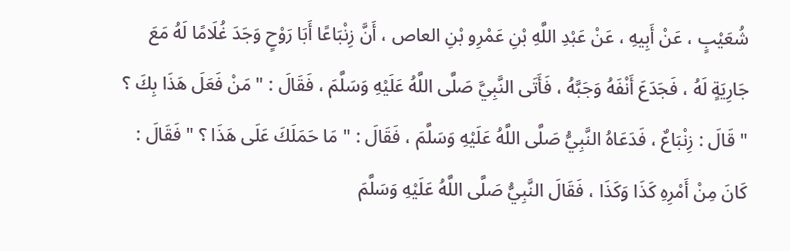شُعَيْبٍ ، عَنْ أَبِيهِ ، عَنْ عَبْدِ اللَّهِ بْنِ عَمْرِو بْنِ العاص ، أَنَّ زِنْبَاعًا أَبَا رَوْحٍ وَجَدَ غُلَامًا لَهُ مَعَ جَارِيَةٍ لَهُ ، فَجَدَعَ أَنْفَهُ وَجَبَّهُ ، فَأَتَى النَّبِيَّ صَلَّى اللَّهُ عَلَيْهِ وَسَلَّمَ ، فَقَالَ : " مَنْ فَعَلَ هَذَا بِكَ ؟ " قَالَ : زِنْبَاعٌ ، فَدَعَاهُ النَّبِيُّ صَلَّى اللَّهُ عَلَيْهِ وَسَلَّمَ ، فَقَالَ : " مَا حَمَلَكَ عَلَى هَذَا ؟ " فَقَالَ : كَانَ مِنْ أَمْرِهِ كَذَا وَكَذَا ، فَقَالَ النَّبِيُّ صَلَّى اللَّهُ عَلَيْهِ وَسَلَّمَ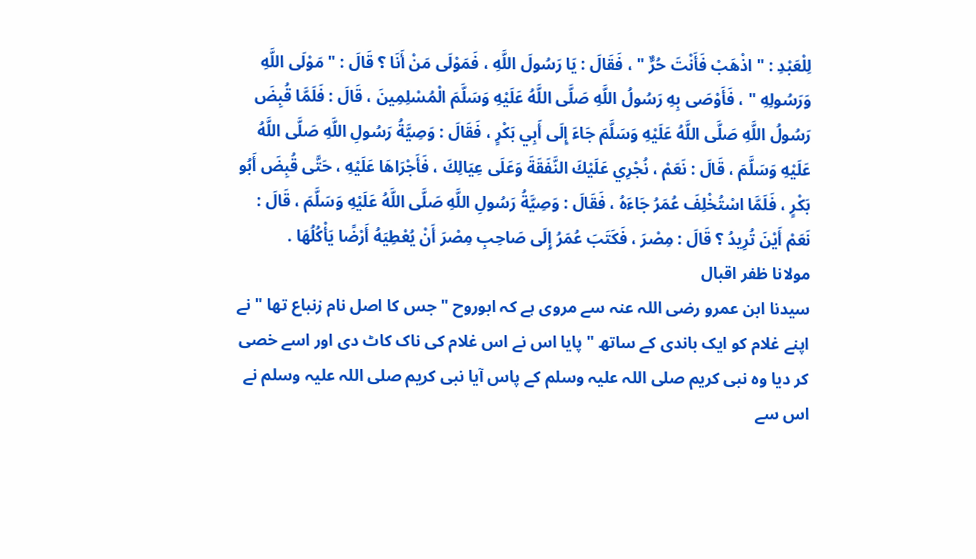لِلْعَبْدِ : " اذْهَبْ فَأَنْتَ حُرٌّ " ، فَقَالَ : يَا رَسُولَ اللَّهِ ، فَمَوْلَى مَنْ أَنَا ؟ قَالَ : " مَوْلَى اللَّهِ وَرَسُولِهِ " ، فَأَوْصَى بِهِ رَسُولُ اللَّهِ صَلَّى اللَّهُ عَلَيْهِ وَسَلَّمَ الْمُسْلِمِينَ ، قَالَ : فَلَمَّا قُبِضَ رَسُولُ اللَّهِ صَلَّى اللَّهُ عَلَيْهِ وَسَلَّمَ جَاءَ إِلَى أَبِي بَكْرٍ ، فَقَالَ : وَصِيَّةُ رَسُولِ اللَّهِ صَلَّى اللَّهُ عَلَيْهِ وَسَلَّمَ ، قَالَ : نَعَمْ ، نُجْرِي عَلَيْكَ النَّفَقَةَ وَعَلَى عِيَالِكَ ، فَأَجْرَاهَا عَلَيْهِ ، حَتَّى قُبِضَ أَبُو بَكْرٍ ، فَلَمَّا اسْتُخْلِفَ عُمَرُ جَاءَهُ ، فَقَالَ : وَصِيَّةُ رَسُولِ اللَّهِ صَلَّى اللَّهُ عَلَيْهِ وَسَلَّمَ ، قَالَ : نَعَمْ أَيْنَ تُرِيدُ ؟ قَالَ : مِصْرَ ، فَكَتَبَ عُمَرُ إِلَى صَاحِبِ مِصْرَ أَنْ يُعْطِيَهُ أَرْضًا يَأْكُلُهَا .
مولانا ظفر اقبال
سیدنا ابن عمرو رضی اللہ عنہ سے مروی ہے کہ ابوروح " جس کا اصل نام زنباع تھا " نے اپنے غلام کو ایک باندی کے ساتھ " پایا اس نے اس غلام کی ناک کاٹ دی اور اسے خصی کر دیا وہ نبی کریم صلی اللہ علیہ وسلم کے پاس آیا نبی کریم صلی اللہ علیہ وسلم نے اس سے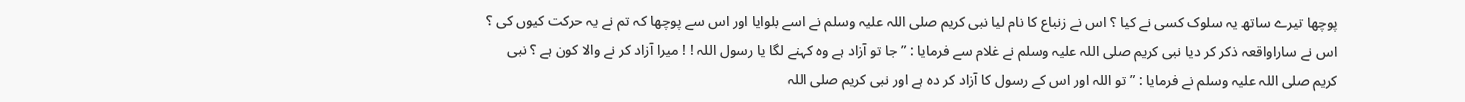پوچھا تیرے ساتھ یہ سلوک کسی نے کیا ؟ اس نے زنباع کا نام لیا نبی کریم صلی اللہ علیہ وسلم نے اسے بلوایا اور اس سے پوچھا کہ تم نے یہ حرکت کیوں کی ؟ اس نے ساراواقعہ ذکر کر دیا نبی کریم صلی اللہ علیہ وسلم نے غلام سے فرمایا : ” جا تو آزاد ہے وہ کہنے لگا یا رسول اللہ ! ! میرا آزاد کر نے والا کون ہے ؟ نبی کریم صلی اللہ علیہ وسلم نے فرمایا : ” تو اللہ اور اس کے رسول کا آزاد کر دہ ہے اور نبی کریم صلی اللہ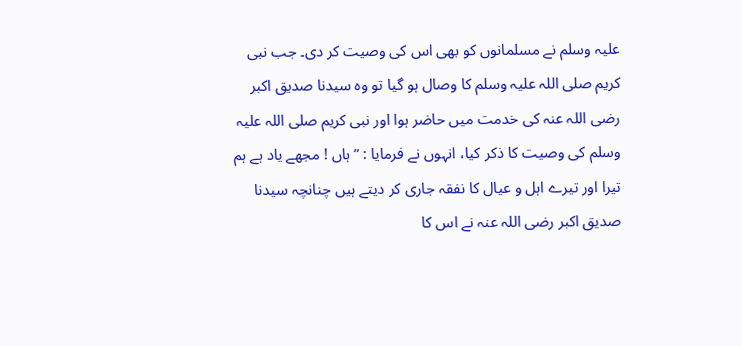علیہ وسلم نے مسلمانوں کو بھی اس کی وصیت کر دی۔ جب نبی کریم صلی اللہ علیہ وسلم کا وصال ہو گیا تو وہ سیدنا صدیق اکبر رضی اللہ عنہ کی خدمت میں حاضر ہوا اور نبی کریم صلی اللہ علیہ وسلم کی وصیت کا ذکر کیا، انہوں نے فرمایا : ” ہاں ! مجھے یاد ہے ہم تیرا اور تیرے اہل و عیال کا نفقہ جاری کر دیتے ہیں چنانچہ سیدنا صدیق اکبر رضی اللہ عنہ نے اس کا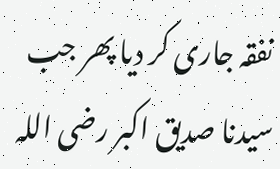نفقہ جاری کر دیا پھر جب سیدنا صدیق اکبر رضی اللہ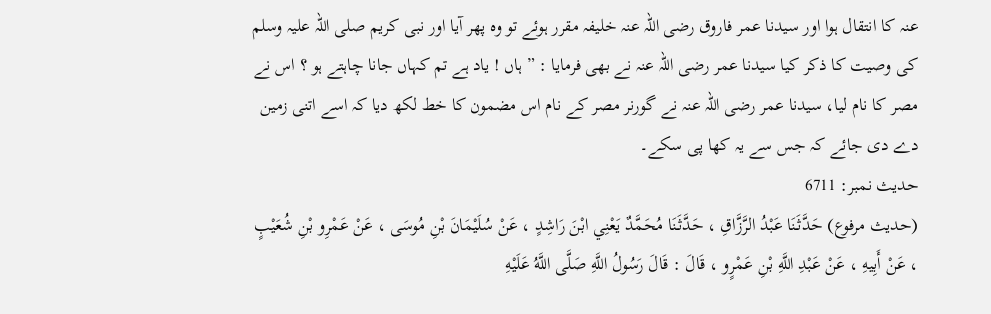عنہ کا انتقال ہوا اور سیدنا عمر فاروق رضی اللہ عنہ خلیفہ مقرر ہوئے تو وہ پھر آیا اور نبی کریم صلی اللہ علیہ وسلم کی وصیت کا ذکر کیا سیدنا عمر رضی اللہ عنہ نے بھی فرمایا : ” ہاں ! یاد ہے تم کہاں جانا چاہتے ہو ؟ اس نے مصر کا نام لیا، سیدنا عمر رضی اللہ عنہ نے گورنر مصر کے نام اس مضمون کا خط لکھ دیا کہ اسے اتنی زمین دے دی جائے کہ جس سے یہ کھا پی سکے۔
حدیث نمبر: 6711
(حديث مرفوع) حَدَّثَنَا عَبْدُ الرَّزَّاقِ ، حَدَّثَنَا مُحَمَّدٌ يَعْنِي ابْنَ رَاشِدٍ ، عَنْ سُلَيْمَانَ بْنِ مُوسَى ، عَنْ عَمْرِو بْنِ شُعَيْبٍ ، عَنْ أَبِيهِ ، عَنْ عَبْدِ اللَّهِ بْنِ عَمْرٍو ، قَالَ : قَالَ رَسُولُ اللَّهِ صَلَّى اللَّهُ عَلَيْهِ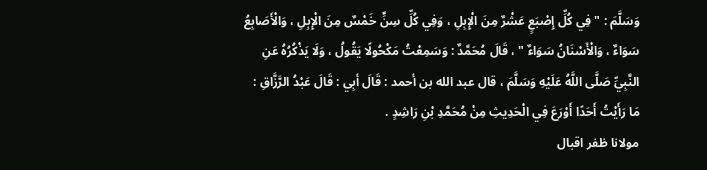وَسَلَّمَ : " فِي كُلِّ إِصْبَعٍ عَشْرٌ مِنَ الْإِبِلِ ، وَفِي كُلِّ سِنٍّ خَمْسٌ مِنَ الْإِبِلِ ، وَالْأَصَابِعُ سَوَاءٌ ، وَالْأَسْنَانُ سَوَاءٌ " ، قَالَ مُحَمَّدٌ : وَسَمِعْتُ مَكْحُولًا يَقُولُ ، وَلَا يَذْكُرُهُ عَنِ النَّبِيِّ صَلَّى اللَّهُ عَلَيْهِ وَسَلَّمَ ، قال عبد الله بن أحمد : قَالَ أبِي : قَالَ عَبْدُ الرَّزَّاقِ : مَا رَأَيْتُ أَحَدًا أَوْرَعَ فِي الْحَدِيثِ مِنْ مُحَمَّدِ بْنِ رَاشِدٍ .
مولانا ظفر اقبال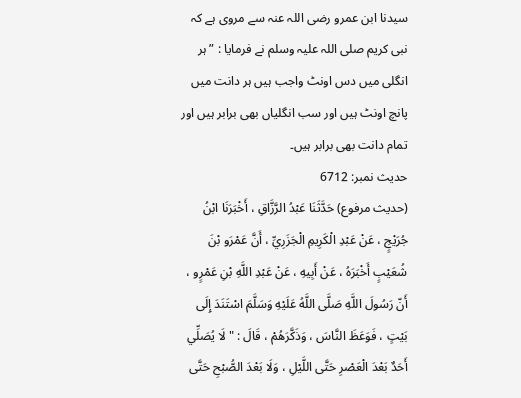سیدنا ابن عمرو رضی اللہ عنہ سے مروی ہے کہ نبی کریم صلی اللہ علیہ وسلم نے فرمایا : ” ہر انگلی میں دس اونٹ واجب ہیں ہر دانت میں پانچ اونٹ ہیں اور سب انگلیاں بھی برابر ہیں اور تمام دانت بھی برابر ہیں۔
حدیث نمبر: 6712
(حديث مرفوع) حَدَّثَنَا عَبْدُ الرَّزَّاقِ ، أَخْبَرَنَا ابْنُ جُرَيْجٍ ، عَنْ عَبْدِ الْكَرِيمِ الْجَزَرِيِّ ، أَنَّ عَمْرَو بْنَ شُعَيْبٍ أَخْبَرَهُ ، عَنْ أَبِيهِ ، عَنْ عَبْدِ اللَّهِ بْنِ عَمْرٍو ، أَنّ رَسُولَ اللَّهِ صَلَّى اللَّهُ عَلَيْهِ وَسَلَّمَ اسْتَنَدَ إِلَى بَيْتٍ ، فَوَعَظَ النَّاسَ ، وَذَكَّرَهُمْ ، قَالَ : " لَا يُصَلِّي أَحَدٌ بَعْدَ الْعَصْرِ حَتَّى اللَّيْلِ ، وَلَا بَعْدَ الصُّبْحِ حَتَّى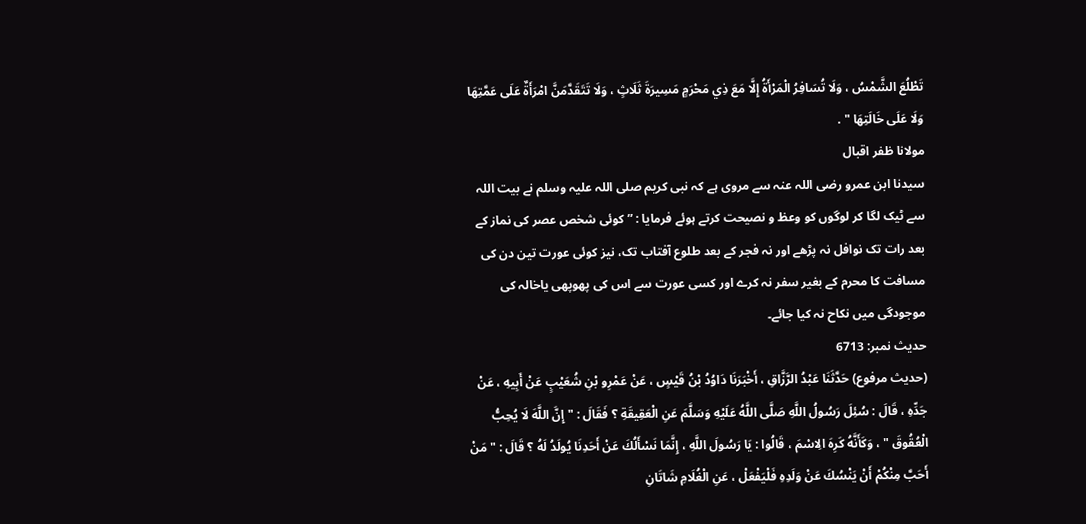تَطْلُعَ الشَّمْسُ ، وَلَا تُسَافِرُ الْمَرْأَةُ إِلَّا مَعَ ذِي مَحْرَمٍ مَسِيرَةَ ثَلَاثٍ ، وَلَا تَتَقَدَّمَنَّ امْرَأَةٌ عَلَى عَمَّتِهَا وَلَا عَلَى خَالَتِهَا " .
مولانا ظفر اقبال
سیدنا ابن عمرو رضی اللہ عنہ سے مروی ہے کہ نبی کریم صلی اللہ علیہ وسلم نے بیت اللہ سے ٹیک لگا کر لوگوں کو وعظ و نصیحت کرتے ہوئے فرمایا : ” کوئی شخص عصر کی نماز کے بعد رات تک نوافل نہ پڑھے اور نہ فجر کے بعد طلوع آفتاب تک، نیز کوئی عورت تین دن کی مسافت کا محرم کے بغیر سفر نہ کرے اور کسی عورت سے اس کی پھوپھی یاخالہ کی موجودگی میں نکاح نہ کیا جائے۔
حدیث نمبر: 6713
(حديث مرفوع) حَدَّثَنَا عَبْدُ الرَّزَّاقِ ، أَخْبَرَنَا دَاوُدُ بْنُ قَيْسٍ ، عَنْ عَمْرِو بْنِ شُعَيْبٍ عَنْ أَبِيهِ ، عَنْ جَدِّهِ ، قَالَ : سُئِلَ رَسُولُ اللَّهِ صَلَّى اللَّهُ عَلَيْهِ وَسَلَّمَ عَنِ الْعَقِيقَةِ ؟ فَقَالَ : " إِنَّ اللَّهَ لَا يُحِبُّ الْعُقُوقَ " ، وَكَأَنَّهُ كَرِهَ الِاسْمَ ، قَالُوا : يَا رَسُولَ اللَّهِ ، إِنَّمَا نَسْأَلُكَ عَنْ أَحَدِنَا يُولَدُ لَهُ ؟ قَالَ : " مَنْ أَحَبَّ مِنْكُمْ أَنْ يَنْسُكَ عَنْ وَلَدِهِ فَلْيَفْعَلْ ، عَنِ الْغُلَامِ شَاتَانِ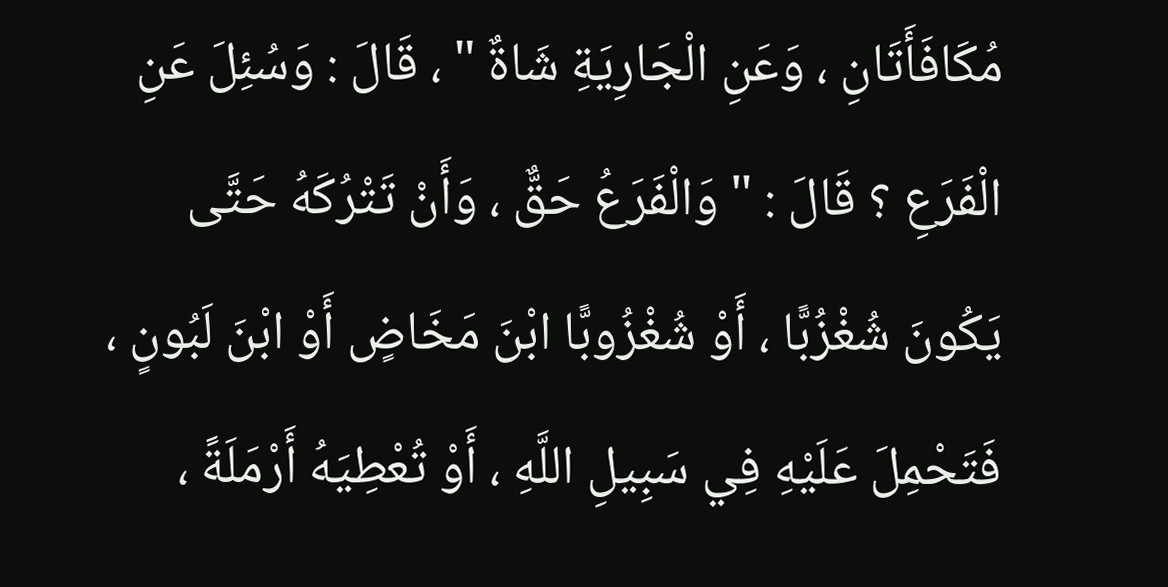مُكَافَأَتَانِ ، وَعَنِ الْجَارِيَةِ شَاةٌ " ، قَالَ : وَسُئِلَ عَنِ الْفَرَعِ ؟ قَالَ : " وَالْفَرَعُ حَقٌّ ، وَأَنْ تَتْرُكَهُ حَتَّى يَكُونَ شُغْزُبًّا ، أَوْ شُغْزُوبًّا ابْنَ مَخَاضٍ أَوْ ابْنَ لَبُونٍ ، فَتَحْمِلَ عَلَيْهِ فِي سَبِيلِ اللَّهِ ، أَوْ تُعْطِيَهُ أَرْمَلَةً ،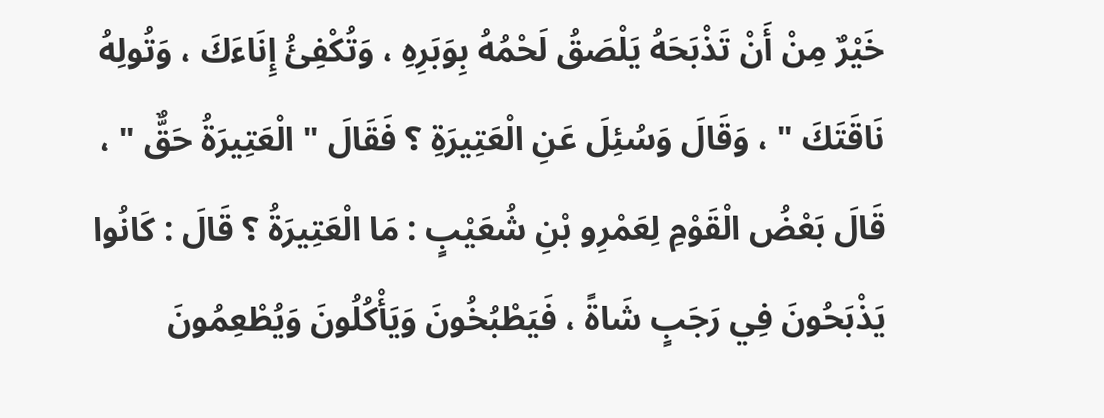خَيْرٌ مِنْ أَنْ تَذْبَحَهُ يَلْصَقُ لَحْمُهُ بِوَبَرِهِ ، وَتُكْفِئُ إِنَاءَكَ ، وَتُولِهُ نَاقَتَكَ " ، وَقَالَ وَسُئِلَ عَنِ الْعَتِيرَةِ ؟ فَقَالَ " الْعَتِيرَةُ حَقٌّ " ، قَالَ بَعْضُ الْقَوْمِ لِعَمْرِو بْنِ شُعَيْبٍ : مَا الْعَتِيرَةُ ؟ قَالَ : كَانُوا يَذْبَحُونَ فِي رَجَبٍ شَاةً ، فَيَطْبُخُونَ وَيَأْكُلُونَ وَيُطْعِمُونَ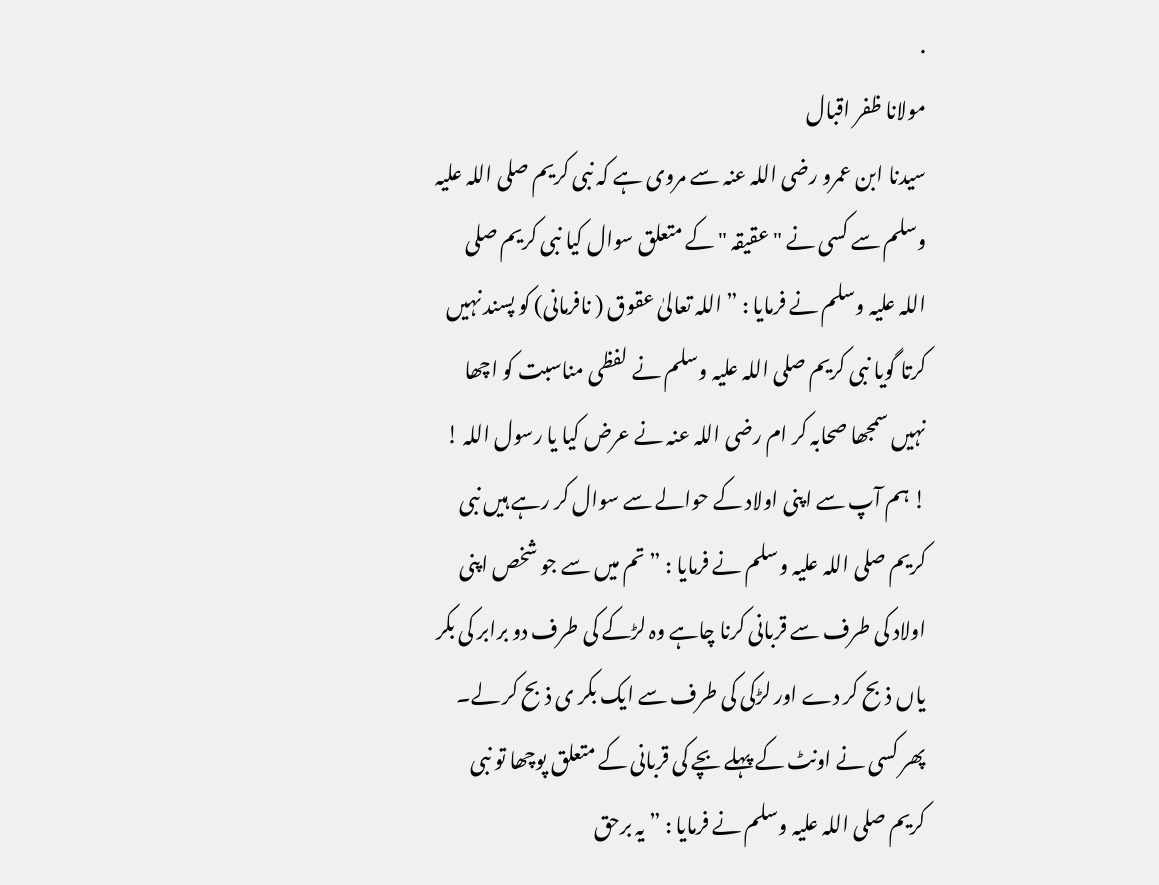.
مولانا ظفر اقبال
سیدنا ابن عمرو رضی اللہ عنہ سے مروی ہے کہ نبی کریم صلی اللہ علیہ وسلم سے کسی نے " عقیقہ " کے متعلق سوال کیا نبی کریم صلی اللہ علیہ وسلم نے فرمایا : ” اللہ تعالیٰ عقوق ( نافرمانی) کو پسند نہیں کرتا گویا نبی کریم صلی اللہ علیہ وسلم نے لفظی مناسبت کو اچھا نہیں سمجھا صحابہ کر ام رضی اللہ عنہ نے عرض کیا یا رسول اللہ ! ! ہم آپ سے اپنی اولاد کے حوالے سے سوال کر رہے ہیں نبی کریم صلی اللہ علیہ وسلم نے فرمایا : ” تم میں سے جو شخص اپنی اولاد کی طرف سے قربانی کرنا چاہے وہ لڑکے کی طرف دو برابر کی بکر یاں ذبح کر دے اور لڑکی کی طرف سے ایک بکر ی ذبح کر لے۔ پھر کسی نے اونٹ کے پہلے بچے کی قربانی کے متعلق پوچھا تو نبی کریم صلی اللہ علیہ وسلم نے فرمایا : ” یہ برحق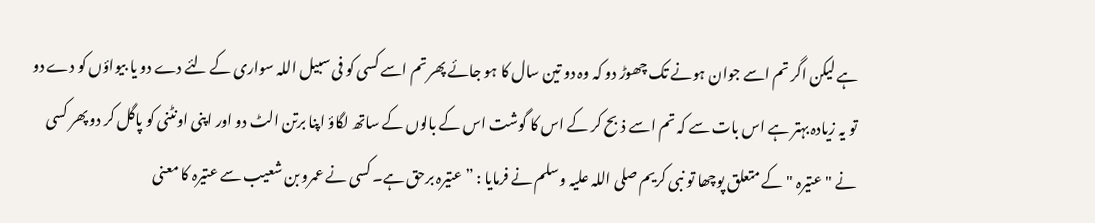ہے لیکن اگر تم اسے جوان ہونے تک چھوڑ دو کہ وہ دو تین سال کا ہو جائے پھر تم اسے کسی کو فی سبیل اللہ سواری کے لئے دے دو یا بیواؤں کو دے دو تو یہ زیادہ بہتر ہے اس بات سے کہ تم اسے ذبح کر کے اس کا گوشت اس کے بالوں کے ساتھ لگاؤ اپنا برتن الٹ دو اور اپنی اونٹنی کو پاگل کر دو پھر کسی نے " عتیرہ " کے متعلق پوچھا تو نبی کریم صلی اللہ علیہ وسلم نے فرمایا : ” عتیرہ برحق ہے۔ کسی نے عمرو بن شعیب سے عتیرہ کا معنی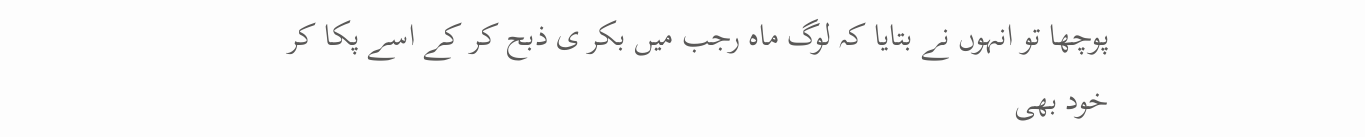پوچھا تو انہوں نے بتایا کہ لوگ ماہ رجب میں بکر ی ذبح کر کے اسے پکا کر خود بھی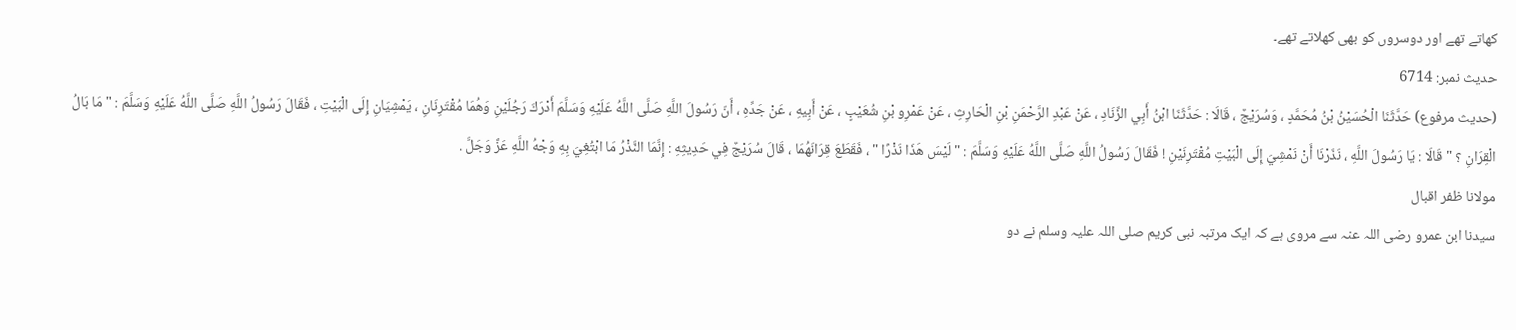کھاتے تھے اور دوسروں کو بھی کھلاتے تھے۔
حدیث نمبر: 6714
(حديث مرفوع) حَدَّثَنَا الْحُسَيْنُ بْنُ مُحَمَّدٍ ، وَسُرَيْجٌ ، قَالَا : حَدَّثَنَا ابْنُ أَبِي الزِّنَادِ ، عَنْ عَبْدِ الرَّحْمَنِ بْنِ الْحَارِثِ ، عَنْ عَمْرِو بْنِ شُعَيْبٍ ، عَنْ أَبِيهِ ، عَنْ جَدِّهِ ، أَنّ رَسُولَ اللَّهِ صَلَّى اللَّهُ عَلَيْهِ وَسَلَّمَ أَدْرَكَ رَجُلَيْنِ وَهُمَا مُقْتَرِنَانِ ، يَمْشِيَانِ إِلَى الْبَيْتِ ، فَقَالَ رَسُولُ اللَّهِ صَلَّى اللَّهُ عَلَيْهِ وَسَلَّمَ : " مَا بَالُ الْقِرَانِ ؟ " قَالَا : يَا رَسُولَ اللَّهِ ، نَذَرْنَا أَنْ نَمْشِيَ إِلَى الْبَيْتِ مُقْتَرِنَيْنِ ! فَقَالَ رَسُولُ اللَّهِ صَلَّى اللَّهُ عَلَيْهِ وَسَلَّمَ : " لَيْسَ هَذَا نَذْرًا " ، فَقَطَعَ قِرَانَهُمَا ، قَالَ سُرَيْجٌ فِي حَدِيثِهِ : إِنَّمَا النَّذْرُ مَا ابْتُغِيَ بِهِ وَجْهُ اللَّهِ عَزَّ وَجَلَّ .
مولانا ظفر اقبال
سیدنا ابن عمرو رضی اللہ عنہ سے مروی ہے کہ ایک مرتبہ نبی کریم صلی اللہ علیہ وسلم نے دو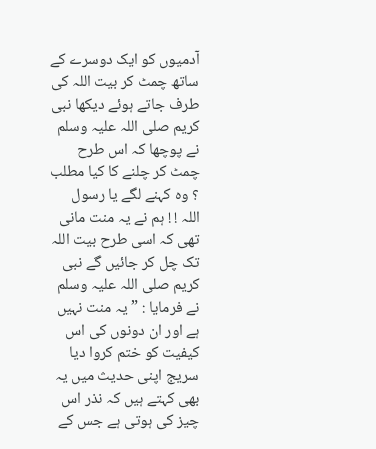آدمیوں کو ایک دوسرے کے ساتھ چمٹ کر بیت اللہ کی طرف جاتے ہوئے دیکھا نبی کریم صلی اللہ علیہ وسلم نے پوچھا کہ اس طرح چمٹ کر چلنے کا کیا مطلب ؟ وہ کہنے لگے یا رسول اللہ ! ! ہم نے یہ منت مانی تھی کہ اسی طرح بیت اللہ تک چل کر جائیں گے نبی کریم صلی اللہ علیہ وسلم نے فرمایا : ” یہ منت نہیں ہے اور ان دونوں کی اس کیفیت کو ختم کروا دیا سریج اپنی حدیث میں یہ بھی کہتے ہیں کہ نذر اس چیز کی ہوتی ہے جس کے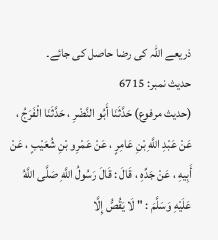ذریعے اللہ کی رضا حاصل کی جائے۔
حدیث نمبر: 6715
(حديث مرفوع) حَدَّثَنَا أَبُو النَّضْرِ ، حَدَّثَنَا الْفَرَجُ ، عَنْ عَبْدِ اللَّهِ بْنِ عَامِرٍ ، عَنْ عَمْرِو بْنِ شُعَيْبٍ ، عَنْ أَبِيهِ ، عَنْ جَدِّهِ ، قَالَ : قَالَ رَسُولُ اللَّهِ صَلَّى اللَّهُ عَلَيْهِ وَسَلَّمَ : " لَا يَقُصُّ إِلَّا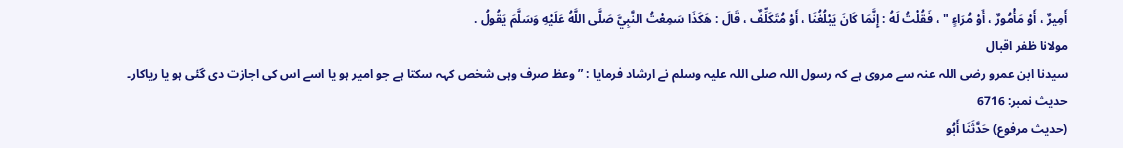أَمِيرٌ ، أَوْ مَأْمُورٌ ، أَوْ مُرَاءٍ " ، فَقُلْتُ لَهُ : إِنَّمَا كَانَ يَبْلُغُنَا ، أَوْ مُتَكَلِّفٌ ، قَالَ : هَكَذَا سَمِعْتُ النَّبِيَّ صَلَّى اللَّهُ عَلَيْهِ وَسَلَّمَ يَقُولُ .
مولانا ظفر اقبال
سیدنا ابن عمرو رضی اللہ عنہ سے مروی ہے کہ رسول اللہ صلی اللہ علیہ وسلم نے ارشاد فرمایا : ” وعظ صرف وہی شخص کہہ سکتا ہے جو امیر ہو یا اسے اس کی اجازت دی گئی ہو یا ریاکار۔
حدیث نمبر: 6716
(حديث مرفوع) حَدَّثَنَا أَبُو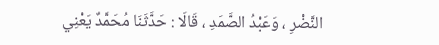النَّضْرِ ، وَعَبْدُ الصَّمَدِ ، قَالَا : حَدَّثَنَا مُحَمَّدٌ يَعْنِي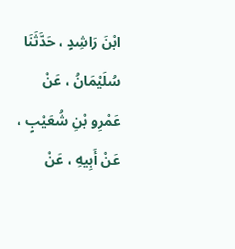ابْنَ رَاشِدٍ ، حَدَّثَنَا سُلَيْمَانُ ، عَنْ عَمْرِو بْنِ شُعَيْبٍ ، عَنْ أَبِيهِ ، عَنْ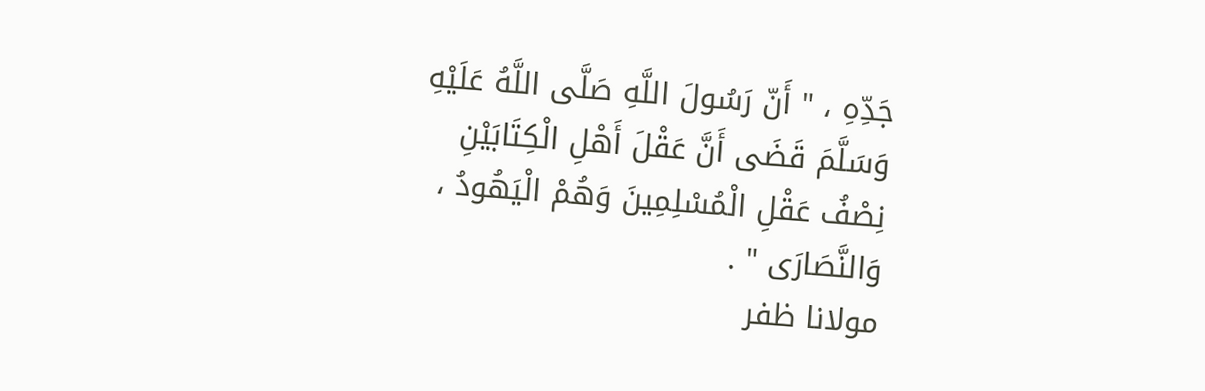جَدِّهِ ، " أَنّ رَسُولَ اللَّهِ صَلَّى اللَّهُ عَلَيْهِ وَسَلَّمَ قَضَى أَنَّ عَقْلَ أَهْلِ الْكِتَابَيْنِ نِصْفُ عَقْلِ الْمُسْلِمِينَ وَهُمْ الْيَهُودُ ، وَالنَّصَارَى " .
مولانا ظفر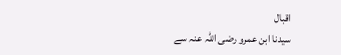اقبال
سیدنا ابن عمرو رضی اللہ عنہ سے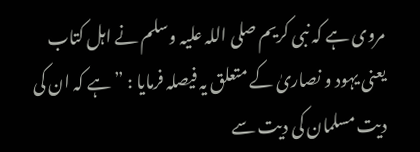مروی ہے کہ نبی کریم صلی اللہ علیہ وسلم نے اہل کتاب یعنی یہود و نصاریٰ کے متعلق یہ فیصلہ فرمایا : ” ہے کہ ان کی دیت مسلمان کی دیت سے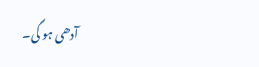آدھی ہو گی۔